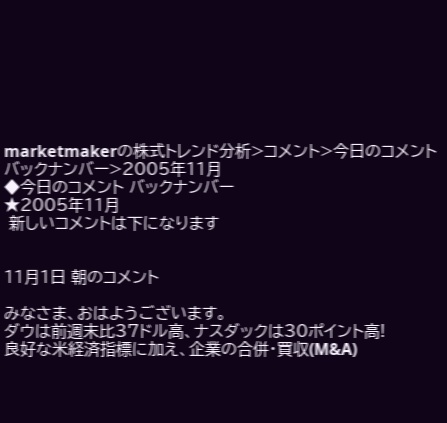marketmakerの株式トレンド分析>コメント>今日のコメント バックナンバー>2005年11月
◆今日のコメント バックナンバー
★2005年11月
 新しいコメントは下になります


11月1日 朝のコメント

みなさま、おはようございます。
ダウは前週末比37ドル高、ナスダックは30ポイント高!
良好な米経済指標に加え、企業の合併・買収(M&A)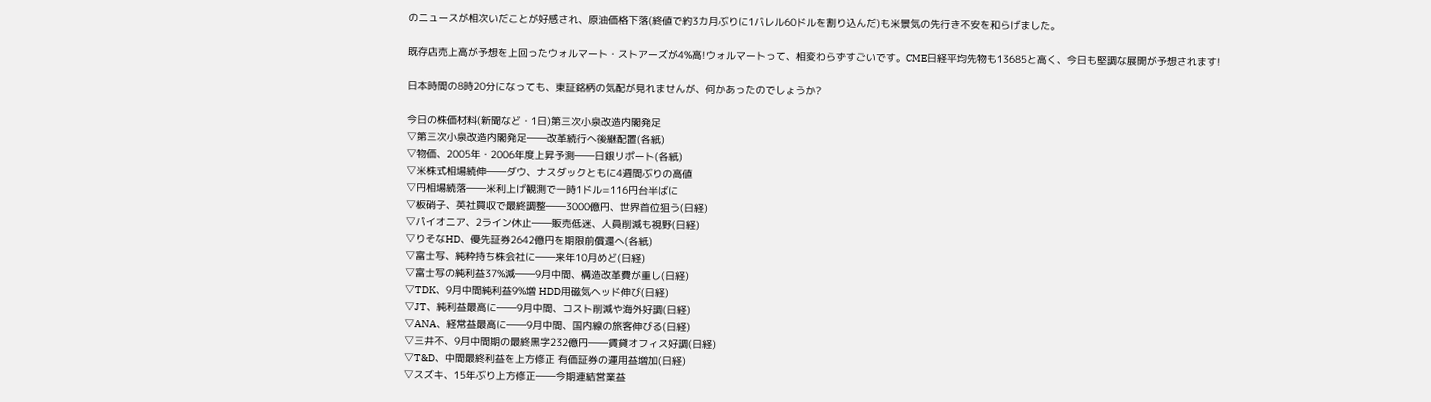のニュースが相次いだことが好感され、原油価格下落(終値で約3カ月ぶりに1バレル60ドルを割り込んだ)も米景気の先行き不安を和らげました。

既存店売上高が予想を上回ったウォルマート・ストアーズが4%高!ウォルマートって、相変わらずすごいです。CME日経平均先物も13685と高く、今日も堅調な展開が予想されます!

日本時間の8時20分になっても、東証銘柄の気配が見れませんが、何かあったのでしょうか?

今日の株価材料(新聞など・1日)第三次小泉改造内閣発足
▽第三次小泉改造内閣発足――改革続行へ後継配置(各紙)
▽物価、2005年・2006年度上昇予測――日銀リポート(各紙)
▽米株式相場続伸――ダウ、ナスダックともに4週間ぶりの高値
▽円相場続落――米利上げ観測で一時1ドル=116円台半ばに
▽板硝子、英社買収で最終調整――3000億円、世界首位狙う(日経)
▽パイオニア、2ライン休止――販売低迷、人員削減も視野(日経)
▽りそなHD、優先証券2642億円を期限前償還へ(各紙)
▽富士写、純粋持ち株会社に――来年10月めど(日経)
▽富士写の純利益37%減――9月中間、構造改革費が重し(日経)
▽TDK、9月中間純利益9%増 HDD用磁気ヘッド伸び(日経)
▽JT、純利益最高に――9月中間、コスト削減や海外好調(日経)
▽ANA、経常益最高に――9月中間、国内線の旅客伸びる(日経)
▽三井不、9月中間期の最終黒字232億円――賃貸オフィス好調(日経)
▽T&D、中間最終利益を上方修正 有価証券の運用益増加(日経)
▽スズキ、15年ぶり上方修正――今期連結営業益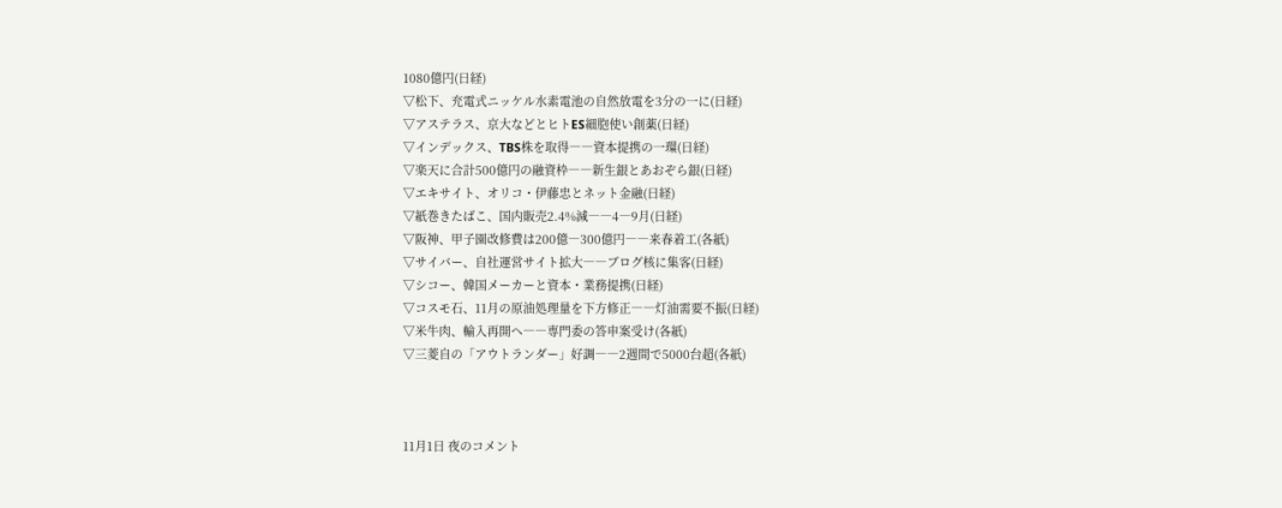1080億円(日経)
▽松下、充電式ニッケル水素電池の自然放電を3分の一に(日経)
▽アステラス、京大などとヒトES細胞使い創薬(日経)
▽インデックス、TBS株を取得――資本提携の一環(日経)
▽楽天に合計500億円の融資枠――新生銀とあおぞら銀(日経)
▽エキサイト、オリコ・伊藤忠とネット金融(日経)
▽紙巻きたばこ、国内販売2.4%減――4―9月(日経)
▽阪神、甲子園改修費は200億―300億円――来春着工(各紙)
▽サイバー、自社運営サイト拡大――ブログ核に集客(日経)
▽シコー、韓国メーカーと資本・業務提携(日経)
▽コスモ石、11月の原油処理量を下方修正――灯油需要不振(日経)
▽米牛肉、輸入再開へ――専門委の答申案受け(各紙)
▽三菱自の「アウトランダー」好調――2週間で5000台超(各紙)



11月1日 夜のコメント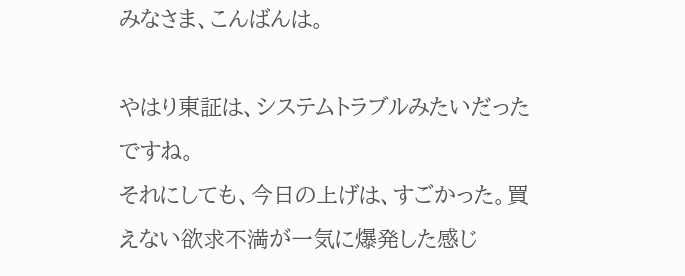みなさま、こんばんは。

やはり東証は、システムトラブルみたいだったですね。
それにしても、今日の上げは、すごかった。買えない欲求不満が一気に爆発した感じ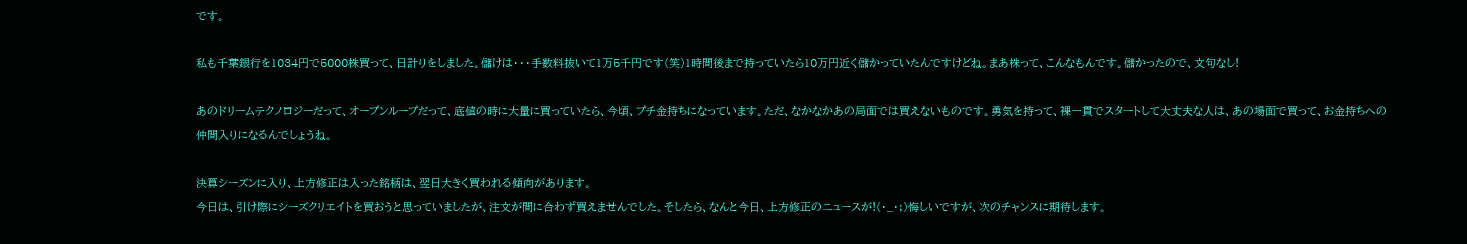です。

私も千葉銀行を1034円で5000株買って、日計りをしました。儲けは・・・手数料抜いて1万5千円です(笑)1時間後まで持っていたら10万円近く儲かっていたんですけどね。まあ株って、こんなもんです。儲かったので、文句なし!

あのドリームテクノロジーだって、オープンループだって、底値の時に大量に買っていたら、今頃、プチ金持ちになっています。ただ、なかなかあの局面では買えないものです。勇気を持って、裸一貫でスタートして大丈夫な人は、あの場面で買って、お金持ちへの仲間入りになるんでしょうね。

決算シーズンに入り、上方修正は入った銘柄は、翌日大きく買われる傾向があります。
今日は、引け際にシーズクリエイトを買おうと思っていましたが、注文が間に合わず買えませんでした。そしたら、なんと今日、上方修正のニュースが!(・_・;)悔しいですが、次のチャンスに期待します。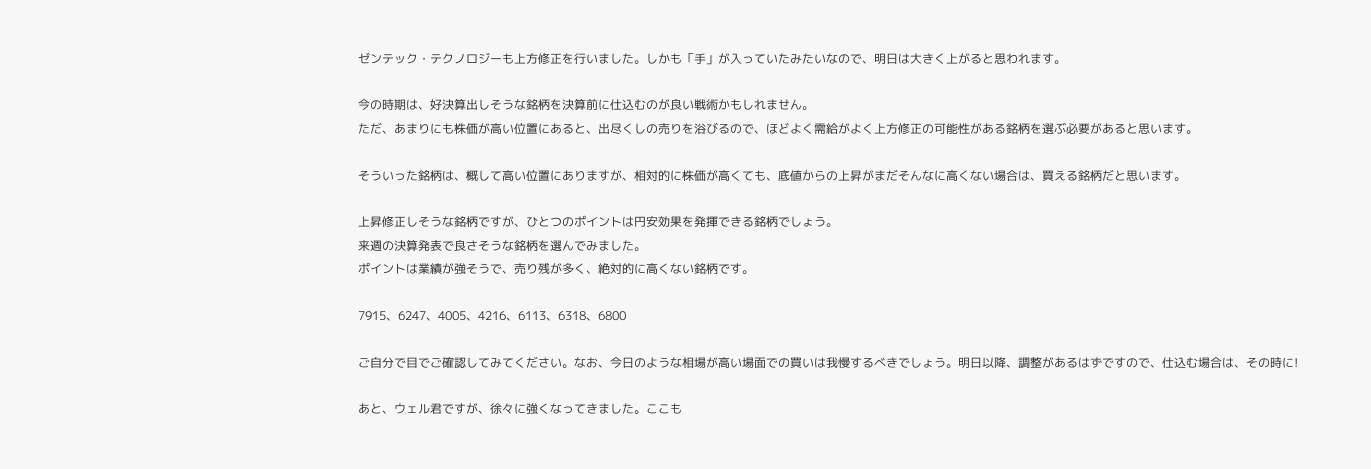ゼンテック・テクノロジーも上方修正を行いました。しかも「手」が入っていたみたいなので、明日は大きく上がると思われます。

今の時期は、好決算出しそうな銘柄を決算前に仕込むのが良い戦術かもしれません。
ただ、あまりにも株価が高い位置にあると、出尽くしの売りを浴びるので、ほどよく需給がよく上方修正の可能性がある銘柄を選ぶ必要があると思います。

そういった銘柄は、概して高い位置にありますが、相対的に株価が高くても、底値からの上昇がまだそんなに高くない場合は、買える銘柄だと思います。

上昇修正しそうな銘柄ですが、ひとつのポイントは円安効果を発揮できる銘柄でしょう。
来週の決算発表で良さそうな銘柄を選んでみました。
ポイントは業績が強そうで、売り残が多く、絶対的に高くない銘柄です。

7915、6247、4005、4216、6113、6318、6800

ご自分で目でご確認してみてください。なお、今日のような相場が高い場面での買いは我慢するべきでしょう。明日以降、調整があるはずですので、仕込む場合は、その時に!

あと、ウェル君ですが、徐々に強くなってきました。ここも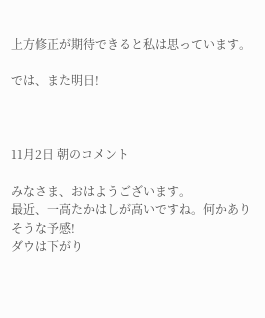上方修正が期待できると私は思っています。

では、また明日!



11月2日 朝のコメント

みなさま、おはようございます。
最近、一高たかはしが高いですね。何かありそうな予感!
ダウは下がり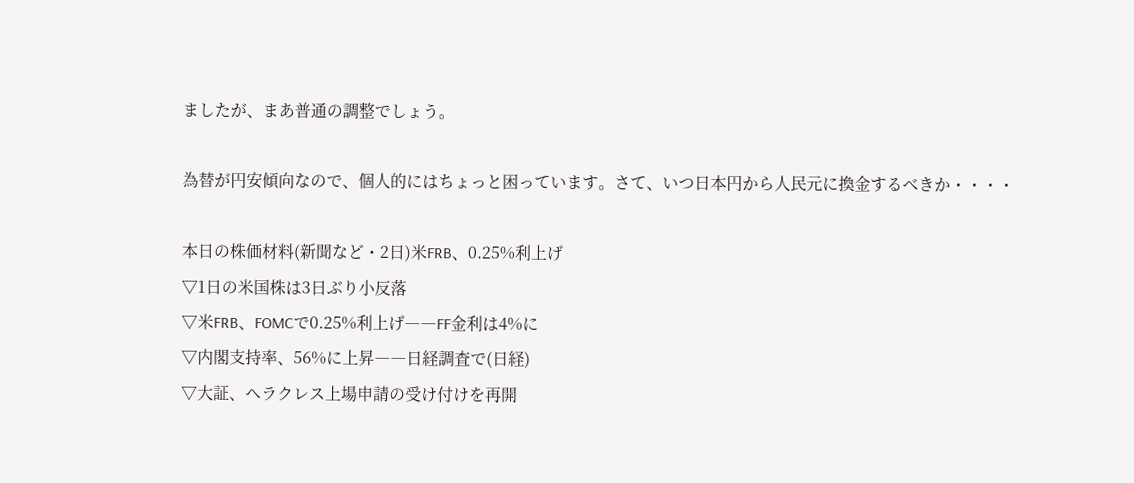ましたが、まあ普通の調整でしょう。

為替が円安傾向なので、個人的にはちょっと困っています。さて、いつ日本円から人民元に換金するべきか・・・・

本日の株価材料(新聞など・2日)米FRB、0.25%利上げ
▽1日の米国株は3日ぶり小反落
▽米FRB、FOMCで0.25%利上げ――FF金利は4%に
▽内閣支持率、56%に上昇――日経調査で(日経)
▽大証、ヘラクレス上場申請の受け付けを再開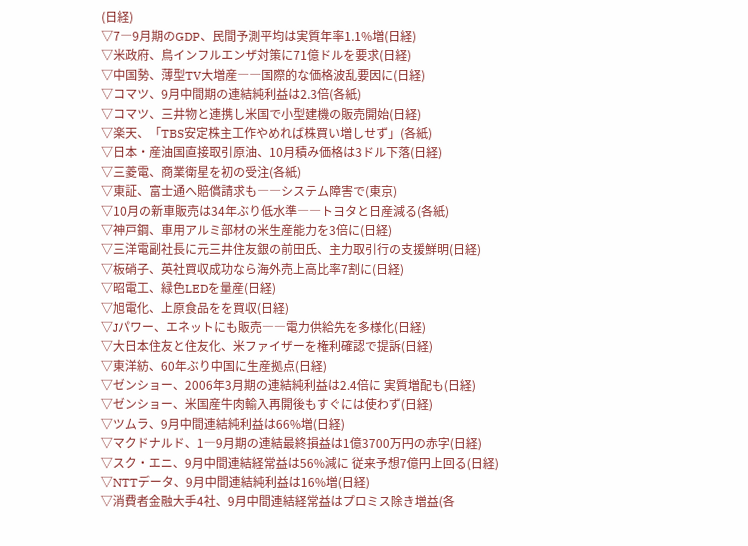(日経)
▽7―9月期のGDP、民間予測平均は実質年率1.1%増(日経)
▽米政府、鳥インフルエンザ対策に71億ドルを要求(日経)
▽中国勢、薄型TV大増産――国際的な価格波乱要因に(日経)
▽コマツ、9月中間期の連結純利益は2.3倍(各紙)
▽コマツ、三井物と連携し米国で小型建機の販売開始(日経)
▽楽天、「TBS安定株主工作やめれば株買い増しせず」(各紙)
▽日本・産油国直接取引原油、10月積み価格は3ドル下落(日経)
▽三菱電、商業衛星を初の受注(各紙)
▽東証、富士通へ賠償請求も――システム障害で(東京)
▽10月の新車販売は34年ぶり低水準――トヨタと日産減る(各紙)
▽神戸鋼、車用アルミ部材の米生産能力を3倍に(日経)
▽三洋電副社長に元三井住友銀の前田氏、主力取引行の支援鮮明(日経)
▽板硝子、英社買収成功なら海外売上高比率7割に(日経)
▽昭電工、緑色LEDを量産(日経)
▽旭電化、上原食品をを買収(日経)
▽Jパワー、エネットにも販売――電力供給先を多様化(日経)
▽大日本住友と住友化、米ファイザーを権利確認で提訴(日経)
▽東洋紡、60年ぶり中国に生産拠点(日経)
▽ゼンショー、2006年3月期の連結純利益は2.4倍に 実質増配も(日経)
▽ゼンショー、米国産牛肉輸入再開後もすぐには使わず(日経)
▽ツムラ、9月中間連結純利益は66%増(日経)
▽マクドナルド、1―9月期の連結最終損益は1億3700万円の赤字(日経)
▽スク・エニ、9月中間連結経常益は56%減に 従来予想7億円上回る(日経)
▽NTTデータ、9月中間連結純利益は16%増(日経)
▽消費者金融大手4社、9月中間連結経常益はプロミス除き増益(各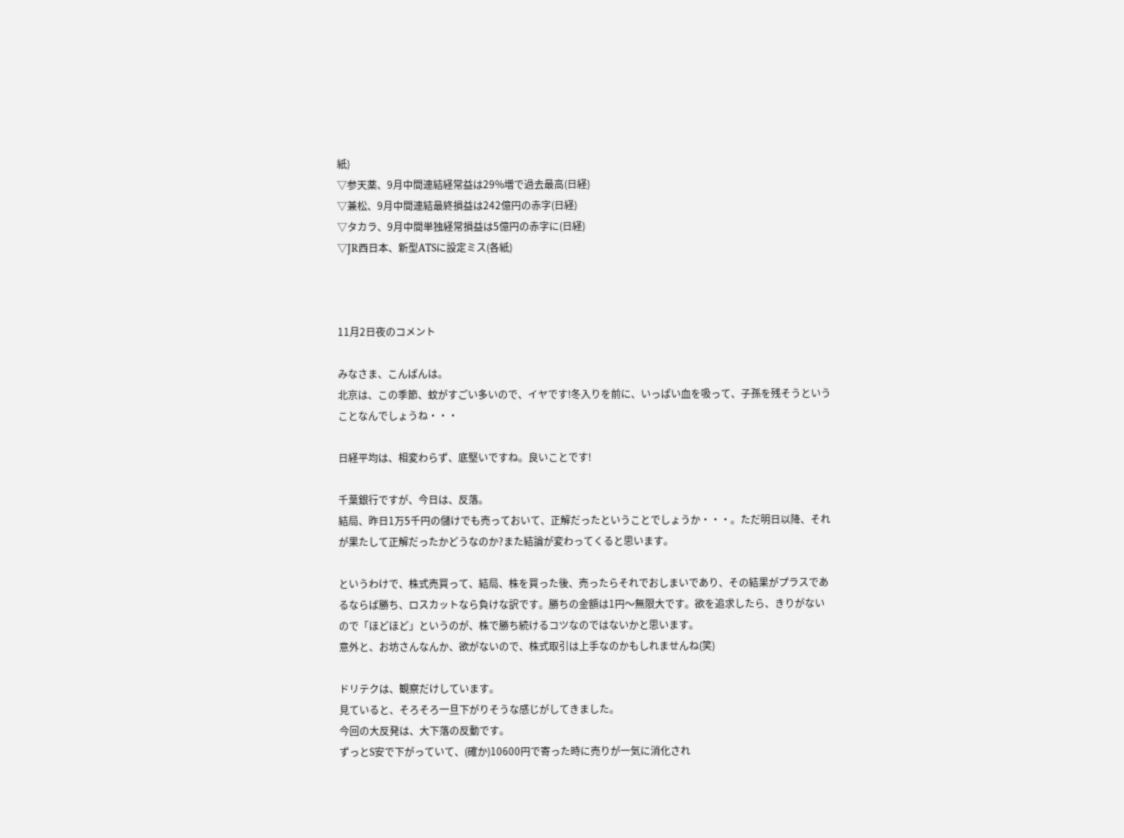紙)
▽参天薬、9月中間連結経常益は29%増で過去最高(日経)
▽兼松、9月中間連結最終損益は242億円の赤字(日経)
▽タカラ、9月中間単独経常損益は5億円の赤字に(日経)
▽JR西日本、新型ATSに設定ミス(各紙)



11月2日夜のコメント

みなさま、こんばんは。
北京は、この季節、蚊がすごい多いので、イヤです!冬入りを前に、いっぱい血を吸って、子孫を残そうということなんでしょうね・・・

日経平均は、相変わらず、底堅いですね。良いことです!

千葉銀行ですが、今日は、反落。
結局、昨日1万5千円の儲けでも売っておいて、正解だったということでしょうか・・・。ただ明日以降、それが果たして正解だったかどうなのか?また結論が変わってくると思います。

というわけで、株式売買って、結局、株を買った後、売ったらそれでおしまいであり、その結果がプラスであるならば勝ち、ロスカットなら負けな訳です。勝ちの金額は1円〜無限大です。欲を追求したら、きりがないので「ほどほど」というのが、株で勝ち続けるコツなのではないかと思います。
意外と、お坊さんなんか、欲がないので、株式取引は上手なのかもしれませんね(笑)

ドリテクは、観察だけしています。
見ていると、そろそろ一旦下がりそうな感じがしてきました。
今回の大反発は、大下落の反動です。
ずっとS安で下がっていて、(確か)10600円で寄った時に売りが一気に消化され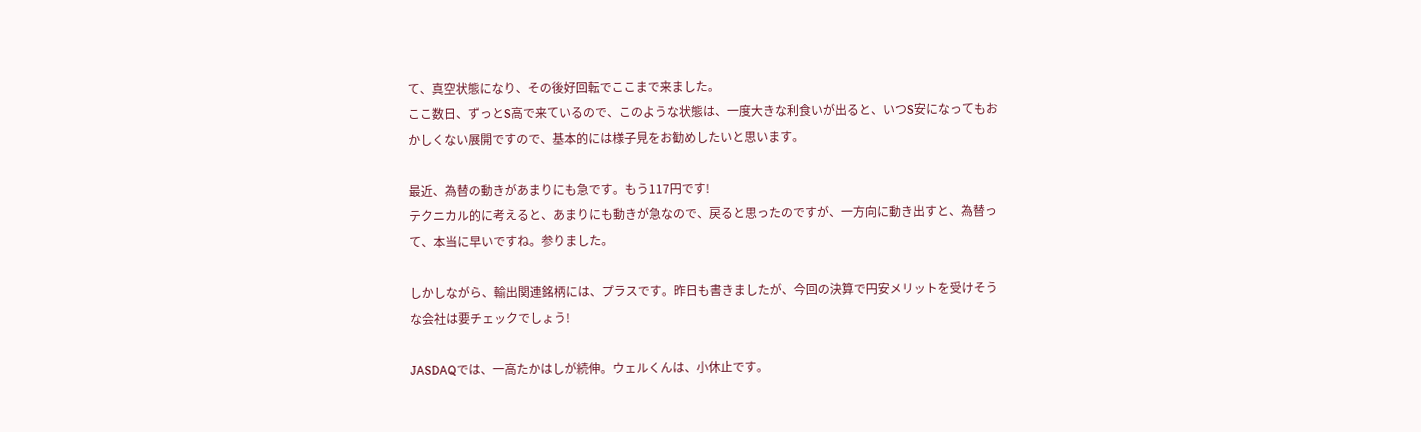て、真空状態になり、その後好回転でここまで来ました。
ここ数日、ずっとS高で来ているので、このような状態は、一度大きな利食いが出ると、いつS安になってもおかしくない展開ですので、基本的には様子見をお勧めしたいと思います。

最近、為替の動きがあまりにも急です。もう117円です!
テクニカル的に考えると、あまりにも動きが急なので、戻ると思ったのですが、一方向に動き出すと、為替って、本当に早いですね。参りました。

しかしながら、輸出関連銘柄には、プラスです。昨日も書きましたが、今回の決算で円安メリットを受けそうな会社は要チェックでしょう!

JASDAQでは、一高たかはしが続伸。ウェルくんは、小休止です。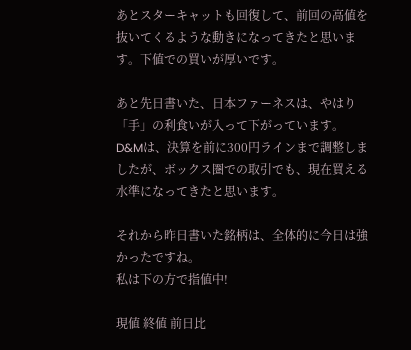あとスターキャットも回復して、前回の高値を抜いてくるような動きになってきたと思います。下値での買いが厚いです。

あと先日書いた、日本ファーネスは、やはり「手」の利食いが入って下がっています。
D&Mは、決算を前に300円ラインまで調整しましたが、ボックス圏での取引でも、現在買える水準になってきたと思います。

それから昨日書いた銘柄は、全体的に今日は強かったですね。
私は下の方で指値中!

現値 終値 前日比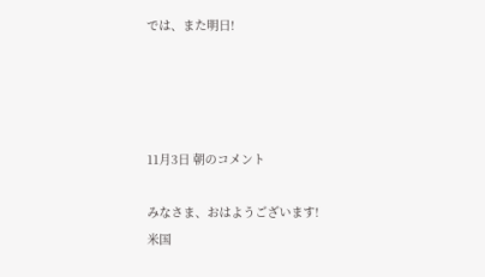では、また明日!




11月3日 朝のコメント

みなさま、おはようございます!
米国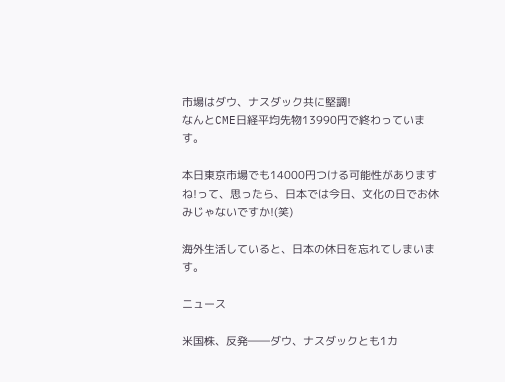市場はダウ、ナスダック共に堅調!
なんとCME日経平均先物13990円で終わっています。

本日東京市場でも14000円つける可能性がありますね!って、思ったら、日本では今日、文化の日でお休みじゃないですか!(笑)

海外生活していると、日本の休日を忘れてしまいます。

ニュース

米国株、反発――ダウ、ナスダックとも1カ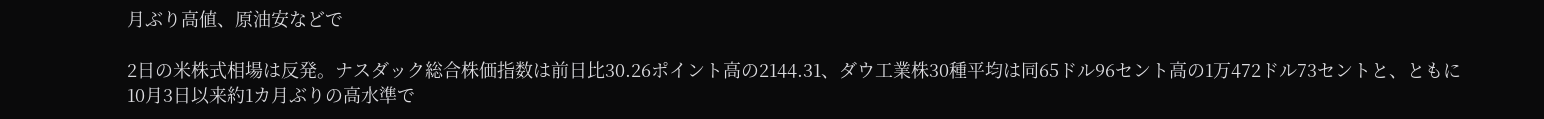月ぶり高値、原油安などで

2日の米株式相場は反発。ナスダック総合株価指数は前日比30.26ポイント高の2144.31、ダウ工業株30種平均は同65ドル96セント高の1万472ドル73セントと、ともに10月3日以来約1カ月ぶりの高水準で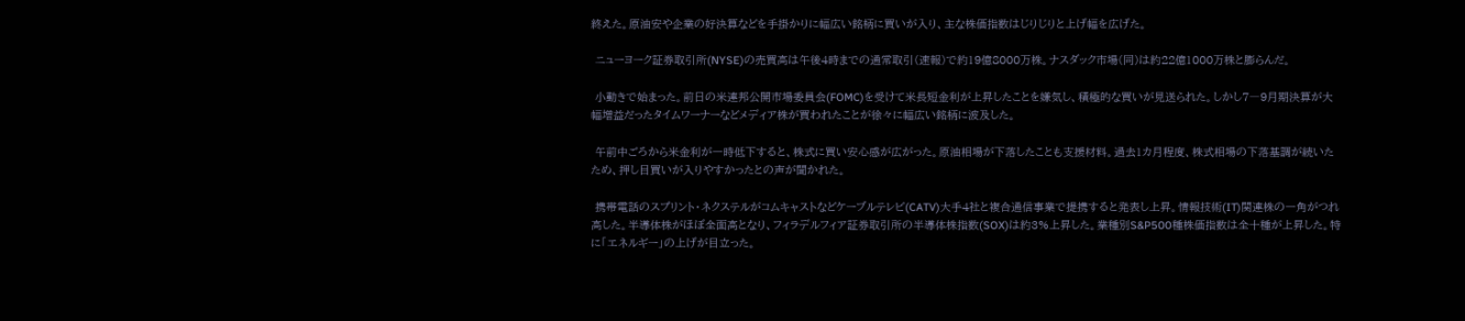終えた。原油安や企業の好決算などを手掛かりに幅広い銘柄に買いが入り、主な株価指数はじりじりと上げ幅を広げた。

 ニューヨーク証券取引所(NYSE)の売買高は午後4時までの通常取引(速報)で約19億8000万株。ナスダック市場(同)は約22億1000万株と膨らんだ。

 小動きで始まった。前日の米連邦公開市場委員会(FOMC)を受けて米長短金利が上昇したことを嫌気し、積極的な買いが見送られた。しかし7―9月期決算が大幅増益だったタイムワーナーなどメディア株が買われたことが徐々に幅広い銘柄に波及した。

 午前中ごろから米金利が一時低下すると、株式に買い安心感が広がった。原油相場が下落したことも支援材料。過去1カ月程度、株式相場の下落基調が続いたため、押し目買いが入りやすかったとの声が聞かれた。

 携帯電話のスプリント・ネクステルがコムキャストなどケーブルテレビ(CATV)大手4社と複合通信事業で提携すると発表し上昇。情報技術(IT)関連株の一角がつれ高した。半導体株がほぼ全面高となり、フィラデルフィア証券取引所の半導体株指数(SOX)は約3%上昇した。業種別S&P500種株価指数は全十種が上昇した。特に「エネルギー」の上げが目立った。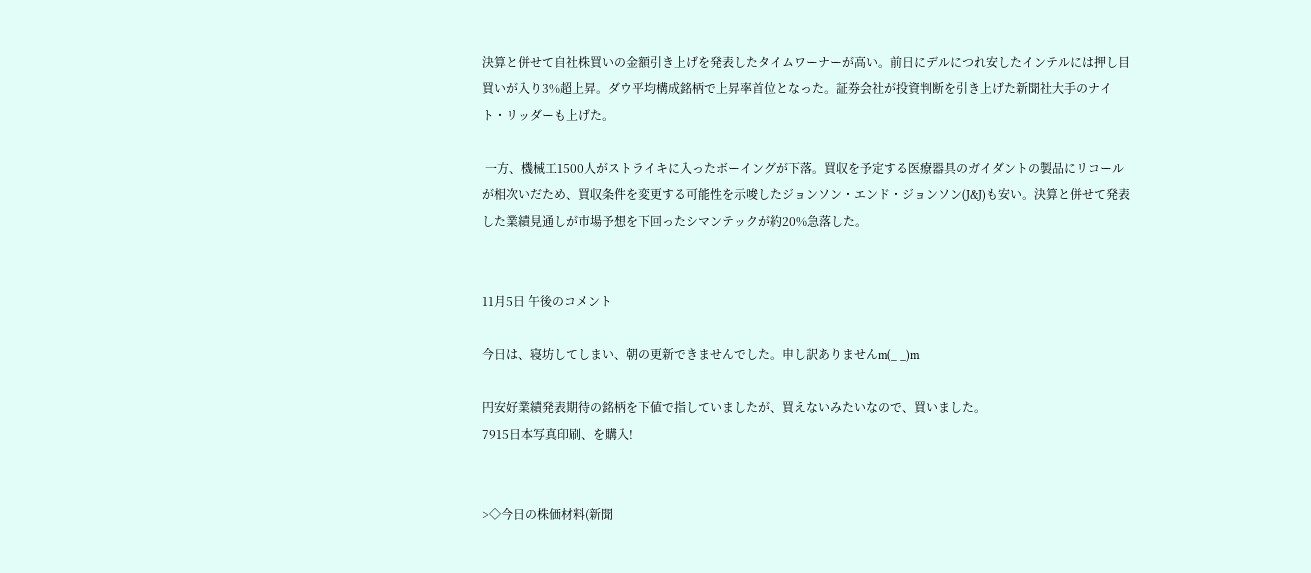決算と併せて自社株買いの金額引き上げを発表したタイムワーナーが高い。前日にデルにつれ安したインテルには押し目買いが入り3%超上昇。ダウ平均構成銘柄で上昇率首位となった。証券会社が投資判断を引き上げた新聞社大手のナイト・リッダーも上げた。

 一方、機械工1500人がストライキに入ったボーイングが下落。買収を予定する医療器具のガイダントの製品にリコールが相次いだため、買収条件を変更する可能性を示唆したジョンソン・エンド・ジョンソン(J&J)も安い。決算と併せて発表した業績見通しが市場予想を下回ったシマンテックが約20%急落した。


11月5日 午後のコメント

今日は、寝坊してしまい、朝の更新できませんでした。申し訳ありませんm(_ _)m

円安好業績発表期待の銘柄を下値で指していましたが、買えないみたいなので、買いました。
7915日本写真印刷、を購入!


>◇今日の株価材料(新聞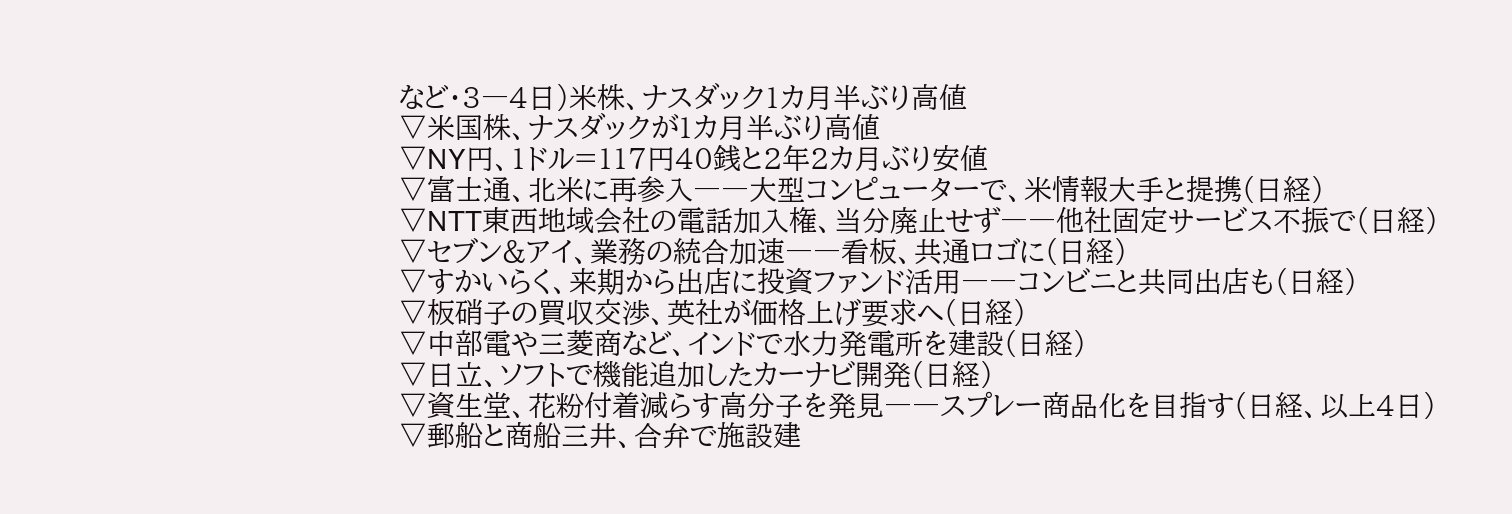など・3―4日)米株、ナスダック1カ月半ぶり高値
▽米国株、ナスダックが1カ月半ぶり高値
▽NY円、1ドル=117円40銭と2年2カ月ぶり安値
▽富士通、北米に再参入――大型コンピューターで、米情報大手と提携(日経)
▽NTT東西地域会社の電話加入権、当分廃止せず――他社固定サービス不振で(日経)
▽セブン&アイ、業務の統合加速――看板、共通ロゴに(日経)
▽すかいらく、来期から出店に投資ファンド活用――コンビニと共同出店も(日経)
▽板硝子の買収交渉、英社が価格上げ要求へ(日経)
▽中部電や三菱商など、インドで水力発電所を建設(日経)
▽日立、ソフトで機能追加したカーナビ開発(日経)
▽資生堂、花粉付着減らす高分子を発見――スプレー商品化を目指す(日経、以上4日)
▽郵船と商船三井、合弁で施設建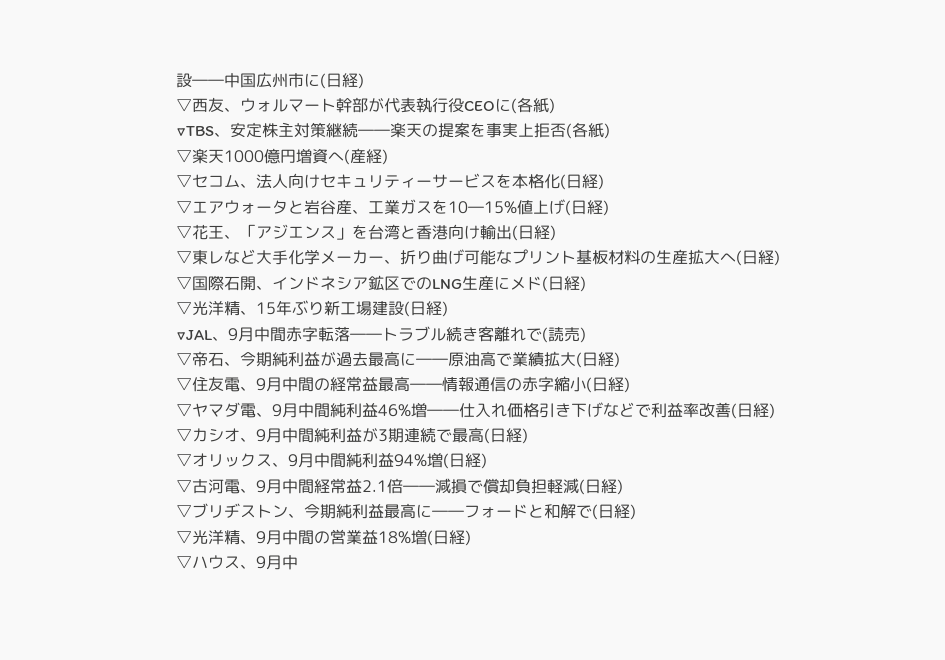設――中国広州市に(日経)
▽西友、ウォルマート幹部が代表執行役CEOに(各紙)
▽TBS、安定株主対策継続――楽天の提案を事実上拒否(各紙)
▽楽天1000億円増資へ(産経)
▽セコム、法人向けセキュリティーサービスを本格化(日経)
▽エアウォータと岩谷産、工業ガスを10―15%値上げ(日経)
▽花王、「アジエンス」を台湾と香港向け輸出(日経)
▽東レなど大手化学メーカー、折り曲げ可能なプリント基板材料の生産拡大へ(日経)
▽国際石開、インドネシア鉱区でのLNG生産にメド(日経)
▽光洋精、15年ぶり新工場建設(日経)
▽JAL、9月中間赤字転落――トラブル続き客離れで(読売)
▽帝石、今期純利益が過去最高に――原油高で業績拡大(日経)
▽住友電、9月中間の経常益最高――情報通信の赤字縮小(日経)
▽ヤマダ電、9月中間純利益46%増――仕入れ価格引き下げなどで利益率改善(日経)
▽カシオ、9月中間純利益が3期連続で最高(日経)
▽オリックス、9月中間純利益94%増(日経)
▽古河電、9月中間経常益2.1倍――減損で償却負担軽減(日経)
▽ブリヂストン、今期純利益最高に――フォードと和解で(日経)
▽光洋精、9月中間の営業益18%増(日経)
▽ハウス、9月中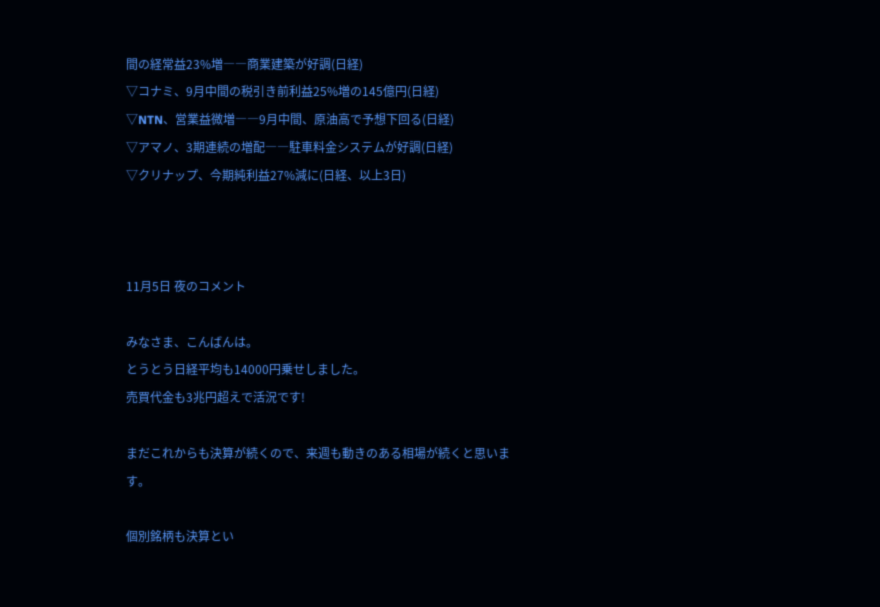間の経常益23%増――商業建築が好調(日経)
▽コナミ、9月中間の税引き前利益25%増の145億円(日経)
▽NTN、営業益微増――9月中間、原油高で予想下回る(日経)
▽アマノ、3期連続の増配――駐車料金システムが好調(日経)
▽クリナップ、今期純利益27%減に(日経、以上3日)



11月5日 夜のコメント

みなさま、こんばんは。
とうとう日経平均も14000円乗せしました。
売買代金も3兆円超えで活況です!

まだこれからも決算が続くので、来週も動きのある相場が続くと思います。

個別銘柄も決算とい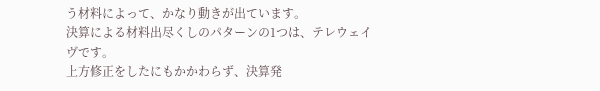う材料によって、かなり動きが出ています。
決算による材料出尽くしのパターンの1つは、テレウェイヴです。
上方修正をしたにもかかわらず、決算発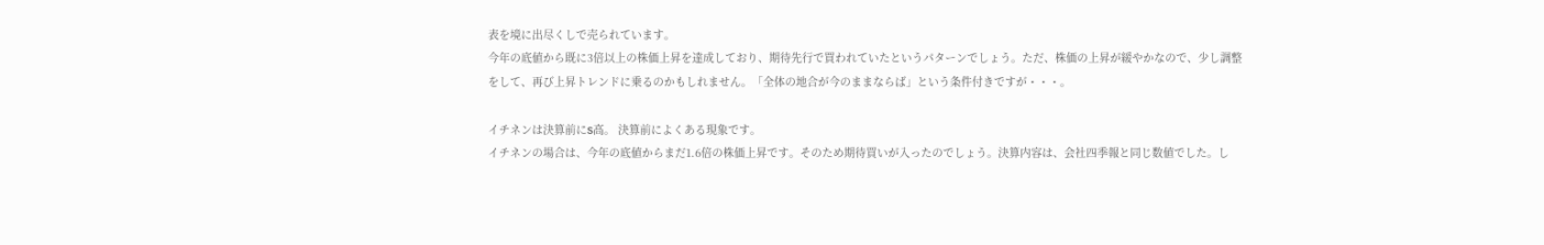表を境に出尽くしで売られています。
今年の底値から既に3倍以上の株価上昇を達成しており、期待先行で買われていたというパターンでしょう。ただ、株価の上昇が緩やかなので、少し調整をして、再び上昇トレンドに乗るのかもしれません。「全体の地合が今のままならば」という条件付きですが・・・。

イチネンは決算前にS高。 決算前によくある現象です。
イチネンの場合は、今年の底値からまだ1.6倍の株価上昇です。そのため期待買いが入ったのでしょう。決算内容は、会社四季報と同じ数値でした。し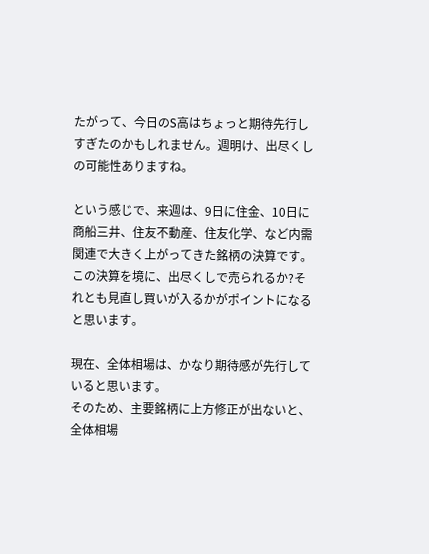たがって、今日のS高はちょっと期待先行しすぎたのかもしれません。週明け、出尽くしの可能性ありますね。

という感じで、来週は、9日に住金、10日に商船三井、住友不動産、住友化学、など内需関連で大きく上がってきた銘柄の決算です。
この決算を境に、出尽くしで売られるか?それとも見直し買いが入るかがポイントになると思います。

現在、全体相場は、かなり期待感が先行していると思います。
そのため、主要銘柄に上方修正が出ないと、全体相場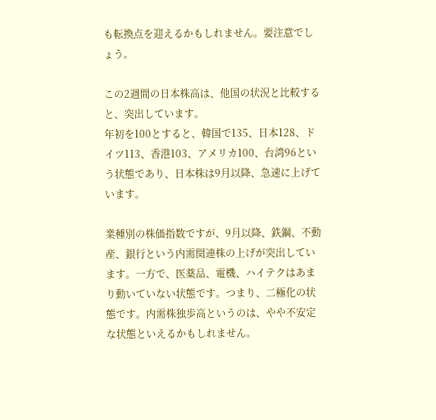も転換点を迎えるかもしれません。要注意でしょう。

この2週間の日本株高は、他国の状況と比較すると、突出しています。
年初を100とすると、韓国で135、日本128、ドイツ113、香港103、アメリカ100、台湾96という状態であり、日本株は9月以降、急速に上げています。

業種別の株価指数ですが、9月以降、鉄鋼、不動産、銀行という内需関連株の上げが突出しています。一方で、医薬品、電機、ハイテクはあまり動いていない状態です。つまり、二極化の状態です。内需株独歩高というのは、やや不安定な状態といえるかもしれません。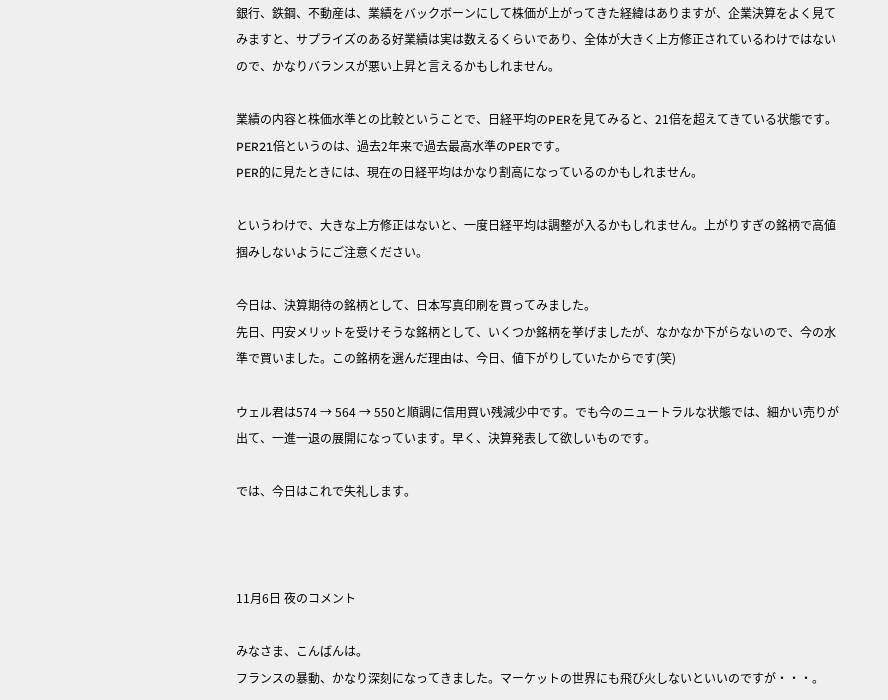銀行、鉄鋼、不動産は、業績をバックボーンにして株価が上がってきた経緯はありますが、企業決算をよく見てみますと、サプライズのある好業績は実は数えるくらいであり、全体が大きく上方修正されているわけではないので、かなりバランスが悪い上昇と言えるかもしれません。

業績の内容と株価水準との比較ということで、日経平均のPERを見てみると、21倍を超えてきている状態です。PER21倍というのは、過去2年来で過去最高水準のPERです。
PER的に見たときには、現在の日経平均はかなり割高になっているのかもしれません。

というわけで、大きな上方修正はないと、一度日経平均は調整が入るかもしれません。上がりすぎの銘柄で高値掴みしないようにご注意ください。

今日は、決算期待の銘柄として、日本写真印刷を買ってみました。
先日、円安メリットを受けそうな銘柄として、いくつか銘柄を挙げましたが、なかなか下がらないので、今の水準で買いました。この銘柄を選んだ理由は、今日、値下がりしていたからです(笑)

ウェル君は574 → 564 → 550と順調に信用買い残減少中です。でも今のニュートラルな状態では、細かい売りが出て、一進一退の展開になっています。早く、決算発表して欲しいものです。

では、今日はこれで失礼します。



11月6日 夜のコメント

みなさま、こんばんは。
フランスの暴動、かなり深刻になってきました。マーケットの世界にも飛び火しないといいのですが・・・。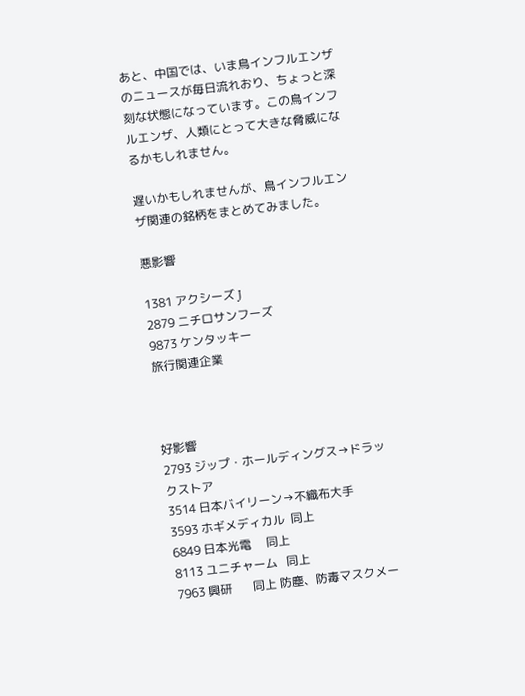あと、中国では、いま鳥インフルエンザのニュースが毎日流れおり、ちょっと深刻な状態になっています。この鳥インフルエンザ、人類にとって大きな脅威になるかもしれません。

遅いかもしれませんが、鳥インフルエンザ関連の銘柄をまとめてみました。

悪影響

1381 アクシーズ J
2879 ニチロサンフーズ
9873 ケンタッキー
旅行関連企業



好影響
2793 ジップ・ホールディングス→ドラックストア
3514 日本バイリーン→不織布大手
3593 ホギメディカル  同上
6849 日本光電     同上
8113 ユニチャーム   同上
7963 興研       同上 防塵、防毒マスクメー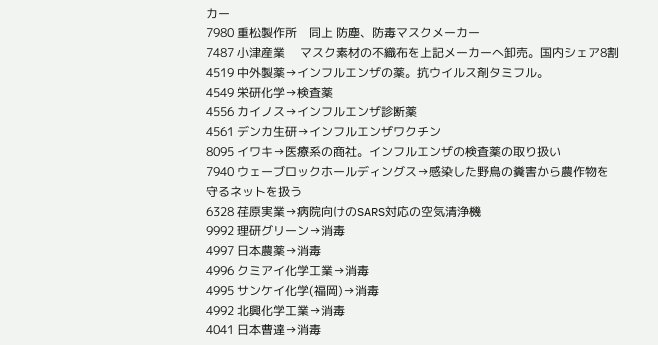カー
7980 重松製作所    同上 防塵、防毒マスクメーカー
7487 小津産業     マスク素材の不織布を上記メーカーへ卸売。国内シェア8割
4519 中外製薬→インフルエンザの薬。抗ウイルス剤タミフル。
4549 栄研化学→検査薬
4556 カイノス→インフルエンザ診断薬
4561 デンカ生研→インフルエンザワクチン
8095 イワキ→医療系の商社。インフルエンザの検査薬の取り扱い
7940 ウェーブロックホールディングス→感染した野鳥の糞害から農作物を守るネットを扱う
6328 荏原実業→病院向けのSARS対応の空気清浄機
9992 理研グリーン→消毒
4997 日本農薬→消毒
4996 クミアイ化学工業→消毒
4995 サンケイ化学(福岡)→消毒
4992 北興化学工業→消毒
4041 日本曹達→消毒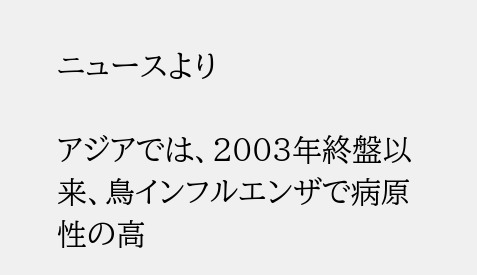ニュースより

アジアでは、2003年終盤以来、鳥インフルエンザで病原性の高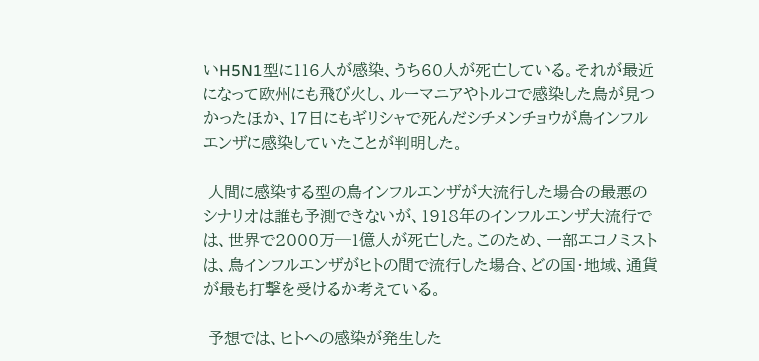いH5N1型に116人が感染、うち60人が死亡している。それが最近になって欧州にも飛び火し、ルーマニアやトルコで感染した鳥が見つかったほか、17日にもギリシャで死んだシチメンチョウが鳥インフルエンザに感染していたことが判明した。

 人間に感染する型の鳥インフルエンザが大流行した場合の最悪のシナリオは誰も予測できないが、1918年のインフルエンザ大流行では、世界で2000万─1億人が死亡した。このため、一部エコノミストは、鳥インフルエンザがヒトの間で流行した場合、どの国・地域、通貨が最も打撃を受けるか考えている。

 予想では、ヒトへの感染が発生した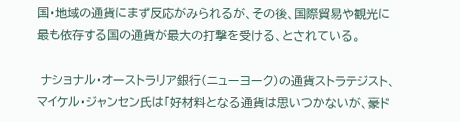国・地域の通貨にまず反応がみられるが、その後、国際貿易や観光に最も依存する国の通貨が最大の打撃を受ける、とされている。

 ナショナル・オーストラリア銀行(ニューヨーク)の通貨ストラテジスト、マイケル・ジャンセン氏は「好材料となる通貨は思いつかないが、豪ド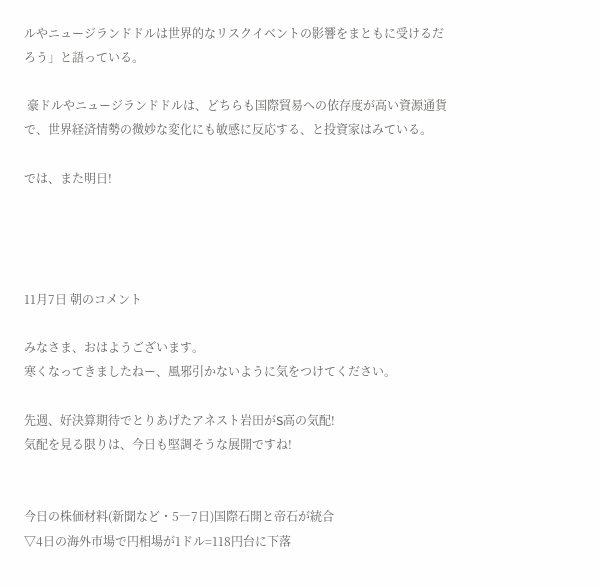ルやニュージランドドルは世界的なリスクイベントの影響をまともに受けるだろう」と語っている。

 豪ドルやニュージランドドルは、どちらも国際貿易への依存度が高い資源通貨で、世界経済情勢の微妙な変化にも敏感に反応する、と投資家はみている。

では、また明日!




11月7日 朝のコメント

みなさま、おはようございます。
寒くなってきましたねー、風邪引かないように気をつけてください。

先週、好決算期待でとりあげたアネスト岩田がS高の気配!
気配を見る限りは、今日も堅調そうな展開ですね!


今日の株価材料(新聞など・5―7日)国際石開と帝石が統合
▽4日の海外市場で円相場が1ドル=118円台に下落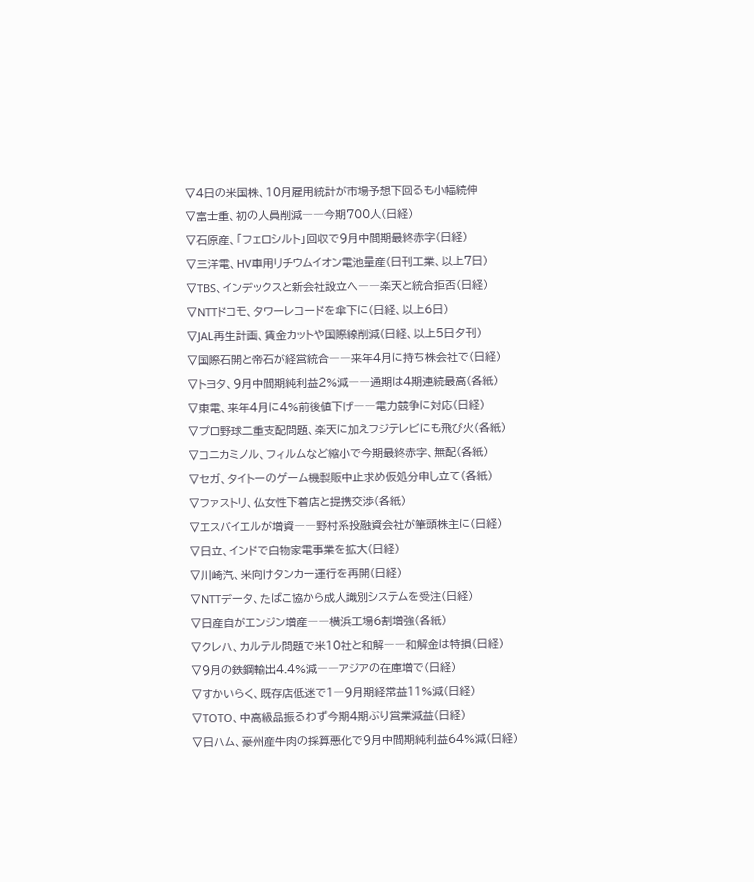▽4日の米国株、10月雇用統計が市場予想下回るも小幅続伸
▽富士重、初の人員削減――今期700人(日経)
▽石原産、「フェロシルト」回収で9月中間期最終赤字(日経)
▽三洋電、HV車用リチウムイオン電池量産(日刊工業、以上7日)
▽TBS、インデックスと新会社設立へ――楽天と統合拒否(日経)
▽NTTドコモ、タワーレコードを傘下に(日経、以上6日)
▽JAL再生計画、賃金カットや国際線削減(日経、以上5日夕刊)
▽国際石開と帝石が経営統合――来年4月に持ち株会社で(日経)
▽トヨタ、9月中間期純利益2%減――通期は4期連続最高(各紙)
▽東電、来年4月に4%前後値下げ――電力競争に対応(日経)
▽プロ野球二重支配問題、楽天に加えフジテレビにも飛び火(各紙)
▽コニカミノル、フィルムなど縮小で今期最終赤字、無配(各紙)
▽セガ、タイトーのゲーム機製販中止求め仮処分申し立て(各紙)
▽ファストリ、仏女性下着店と提携交渉(各紙)
▽エスバイエルが増資――野村系投融資会社が筆頭株主に(日経)
▽日立、インドで白物家電事業を拡大(日経)
▽川崎汽、米向けタンカー運行を再開(日経)
▽NTTデータ、たばこ協から成人識別システムを受注(日経)
▽日産自がエンジン増産――横浜工場6割増強(各紙)
▽クレハ、カルテル問題で米10社と和解――和解金は特損(日経)
▽9月の鉄鋼輸出4.4%減――アジアの在庫増で(日経)
▽すかいらく、既存店低迷で1―9月期経常益11%減(日経)
▽TOTO、中高級品振るわず今期4期ぶり営業減益(日経)
▽日ハム、豪州産牛肉の採算悪化で9月中間期純利益64%減(日経)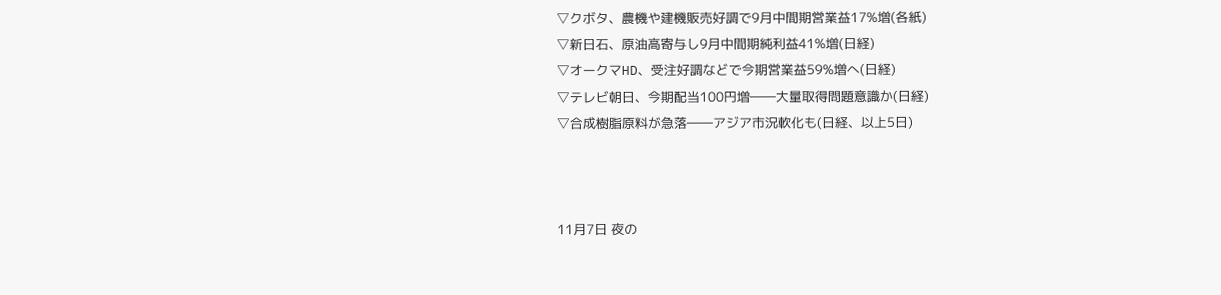▽クボタ、農機や建機販売好調で9月中間期営業益17%増(各紙)
▽新日石、原油高寄与し9月中間期純利益41%増(日経)
▽オークマHD、受注好調などで今期営業益59%増へ(日経)
▽テレビ朝日、今期配当100円増――大量取得問題意識か(日経)
▽合成樹脂原料が急落――アジア市況軟化も(日経、以上5日)



11月7日 夜の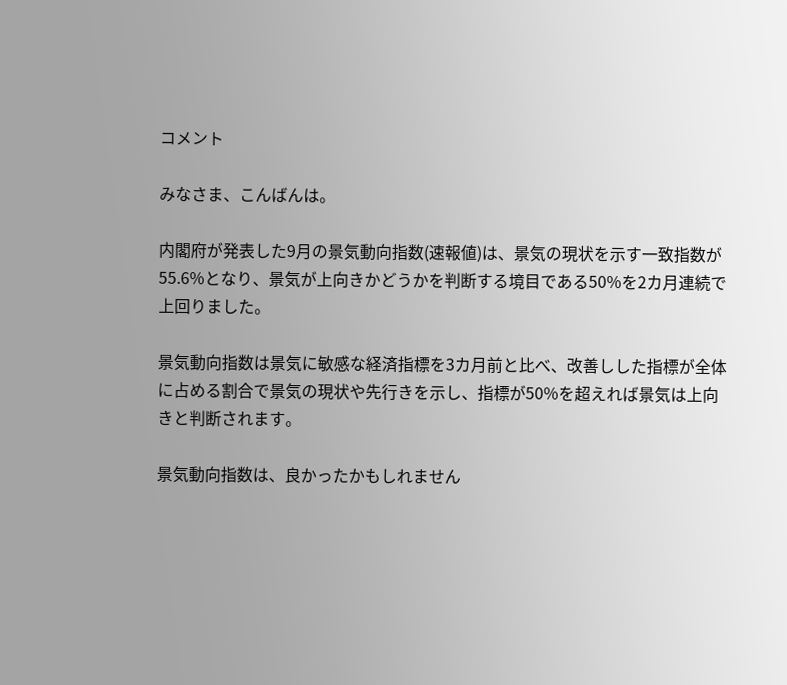コメント

みなさま、こんばんは。

内閣府が発表した9月の景気動向指数(速報値)は、景気の現状を示す一致指数が55.6%となり、景気が上向きかどうかを判断する境目である50%を2カ月連続で上回りました。

景気動向指数は景気に敏感な経済指標を3カ月前と比べ、改善しした指標が全体に占める割合で景気の現状や先行きを示し、指標が50%を超えれば景気は上向きと判断されます。

景気動向指数は、良かったかもしれません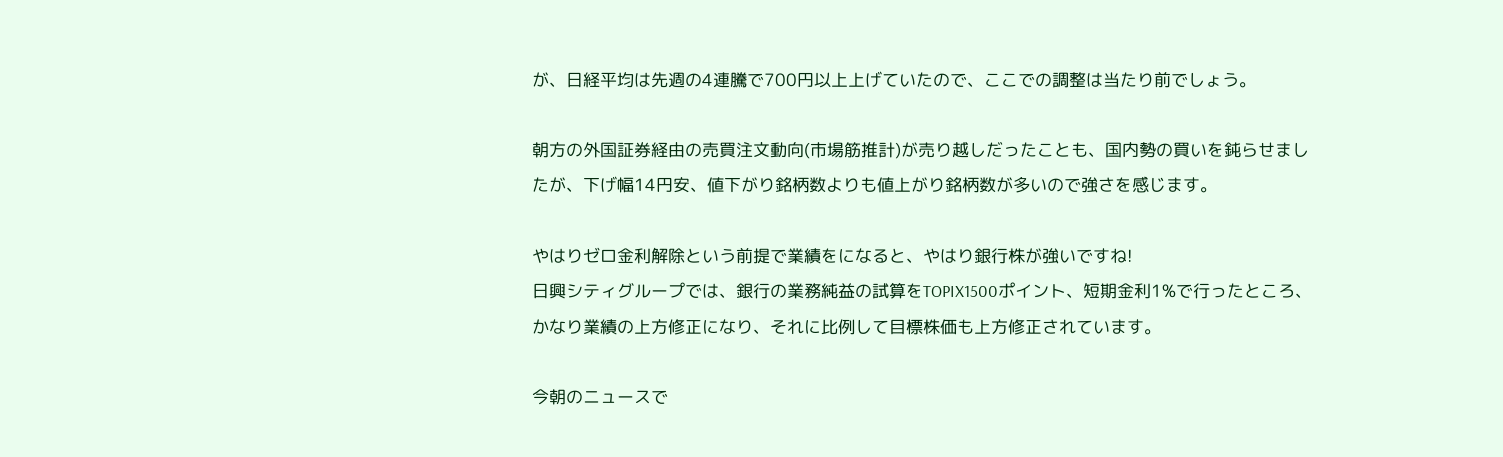が、日経平均は先週の4連騰で700円以上上げていたので、ここでの調整は当たり前でしょう。

朝方の外国証券経由の売買注文動向(市場筋推計)が売り越しだったことも、国内勢の買いを鈍らせましたが、下げ幅14円安、値下がり銘柄数よりも値上がり銘柄数が多いので強さを感じます。

やはりゼロ金利解除という前提で業績をになると、やはり銀行株が強いですね!
日興シティグループでは、銀行の業務純益の試算をTOPIX1500ポイント、短期金利1%で行ったところ、かなり業績の上方修正になり、それに比例して目標株価も上方修正されています。

今朝のニュースで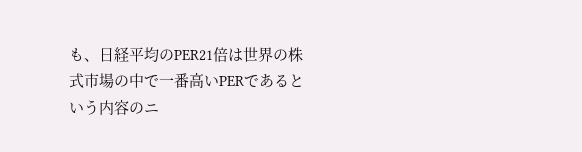も、日経平均のPER21倍は世界の株式市場の中で一番高いPERであるという内容のニ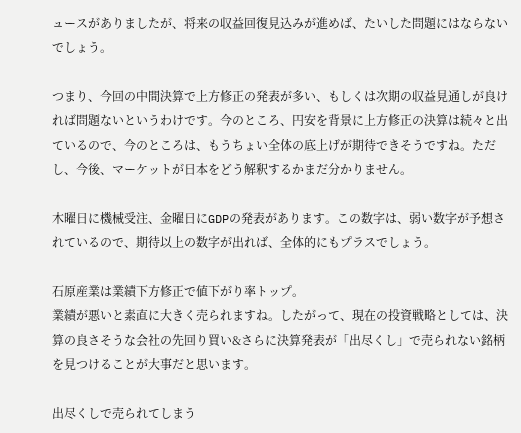ュースがありましたが、将来の収益回復見込みが進めば、たいした問題にはならないでしょう。

つまり、今回の中間決算で上方修正の発表が多い、もしくは次期の収益見通しが良ければ問題ないというわけです。今のところ、円安を背景に上方修正の決算は続々と出ているので、今のところは、もうちょい全体の底上げが期待できそうですね。ただし、今後、マーケットが日本をどう解釈するかまだ分かりません。

木曜日に機械受注、金曜日にGDPの発表があります。この数字は、弱い数字が予想されているので、期待以上の数字が出れば、全体的にもプラスでしょう。

石原産業は業績下方修正で値下がり率トップ。
業績が悪いと素直に大きく売られますね。したがって、現在の投資戦略としては、決算の良さそうな会社の先回り買い&さらに決算発表が「出尽くし」で売られない銘柄を見つけることが大事だと思います。

出尽くしで売られてしまう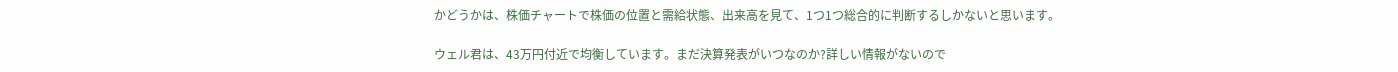かどうかは、株価チャートで株価の位置と需給状態、出来高を見て、1つ1つ総合的に判断するしかないと思います。

ウェル君は、43万円付近で均衡しています。まだ決算発表がいつなのか?詳しい情報がないので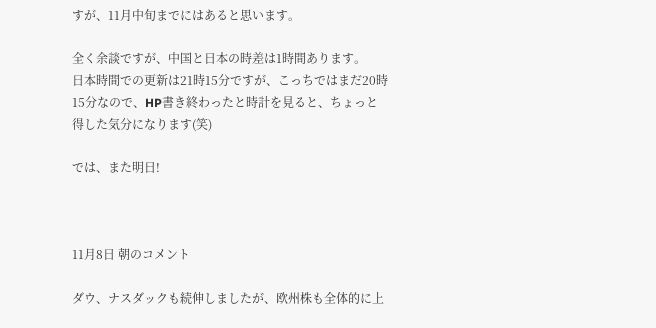すが、11月中旬までにはあると思います。

全く余談ですが、中国と日本の時差は1時間あります。
日本時間での更新は21時15分ですが、こっちではまだ20時15分なので、HP書き終わったと時計を見ると、ちょっと得した気分になります(笑)

では、また明日!



11月8日 朝のコメント

ダウ、ナスダックも続伸しましたが、欧州株も全体的に上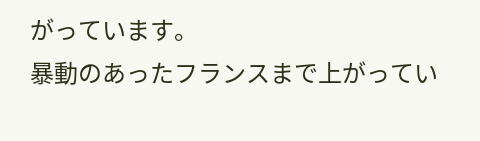がっています。
暴動のあったフランスまで上がってい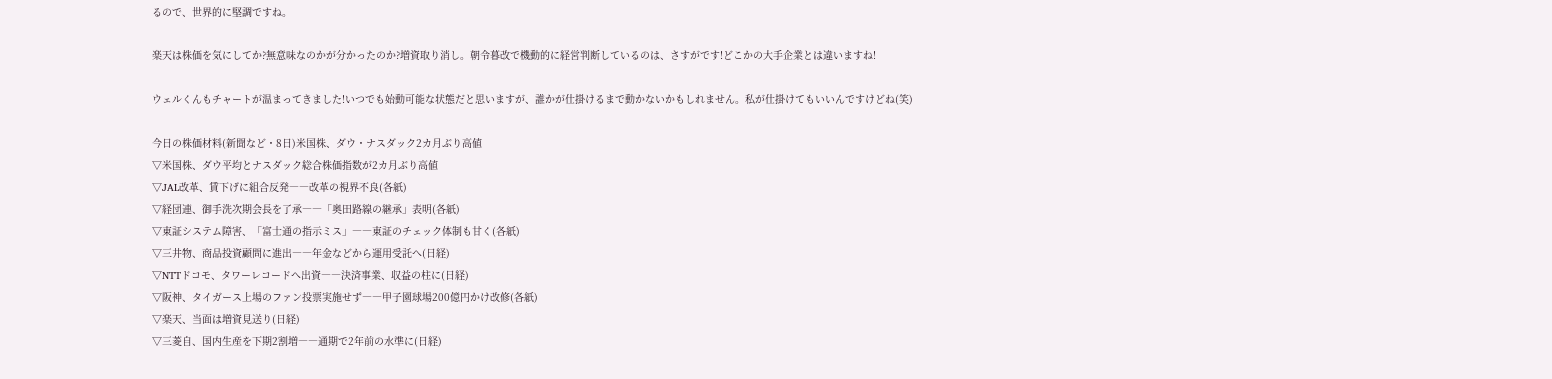るので、世界的に堅調ですね。

楽天は株価を気にしてか?無意味なのかが分かったのか?増資取り消し。朝令暮改で機動的に経営判断しているのは、さすがです!どこかの大手企業とは違いますね!

ウェルくんもチャートが温まってきました!いつでも始動可能な状態だと思いますが、誰かが仕掛けるまで動かないかもしれません。私が仕掛けてもいいんですけどね(笑)

今日の株価材料(新聞など・8日)米国株、ダウ・ナスダック2カ月ぶり高値
▽米国株、ダウ平均とナスダック総合株価指数が2カ月ぶり高値
▽JAL改革、賃下げに組合反発――改革の視界不良(各紙)
▽経団連、御手洗次期会長を了承――「奥田路線の継承」表明(各紙)
▽東証システム障害、「富士通の指示ミス」――東証のチェック体制も甘く(各紙)
▽三井物、商品投資顧問に進出――年金などから運用受託へ(日経)
▽NTTドコモ、タワーレコードへ出資――決済事業、収益の柱に(日経)
▽阪神、タイガース上場のファン投票実施せず――甲子園球場200億円かけ改修(各紙)
▽楽天、当面は増資見送り(日経)
▽三菱自、国内生産を下期2割増――通期で2年前の水準に(日経)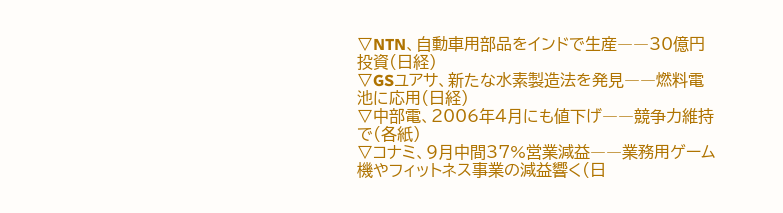▽NTN、自動車用部品をインドで生産――30億円投資(日経)
▽GSユアサ、新たな水素製造法を発見――燃料電池に応用(日経)
▽中部電、2006年4月にも値下げ――競争力維持で(各紙)
▽コナミ、9月中間37%営業減益――業務用ゲーム機やフィットネス事業の減益響く(日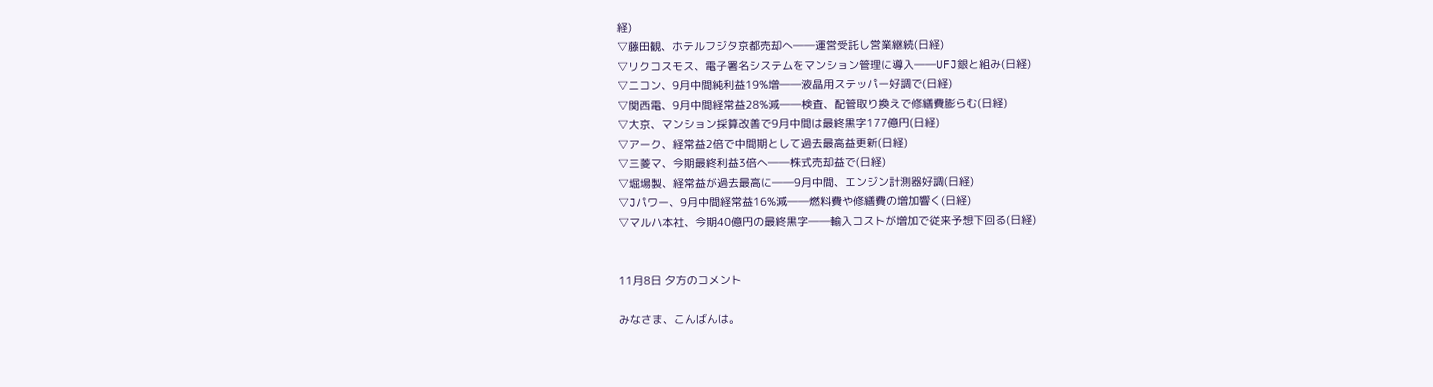経)
▽藤田観、ホテルフジタ京都売却へ――運営受託し営業継続(日経)
▽リクコスモス、電子署名システムをマンション管理に導入――UFJ銀と組み(日経)
▽ニコン、9月中間純利益19%増――液晶用ステッパー好調で(日経)
▽関西電、9月中間経常益28%減――検査、配管取り換えで修繕費膨らむ(日経)
▽大京、マンション採算改善で9月中間は最終黒字177億円(日経)
▽アーク、経常益2倍で中間期として過去最高益更新(日経)
▽三菱マ、今期最終利益3倍へ――株式売却益で(日経)
▽堀場製、経常益が過去最高に――9月中間、エンジン計測器好調(日経)
▽Jパワー、9月中間経常益16%減――燃料費や修繕費の増加響く(日経)
▽マルハ本社、今期40億円の最終黒字――輸入コストが増加で従来予想下回る(日経)


11月8日 夕方のコメント

みなさま、こんばんは。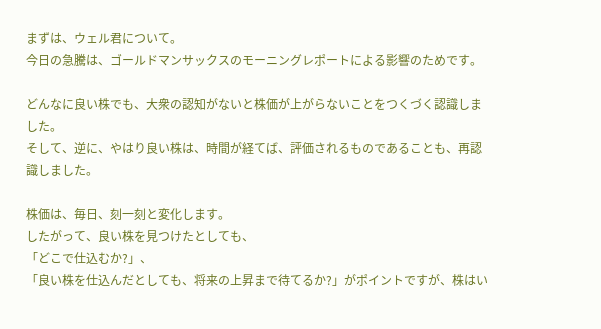まずは、ウェル君について。
今日の急騰は、ゴールドマンサックスのモーニングレポートによる影響のためです。

どんなに良い株でも、大衆の認知がないと株価が上がらないことをつくづく認識しました。
そして、逆に、やはり良い株は、時間が経てば、評価されるものであることも、再認識しました。

株価は、毎日、刻一刻と変化します。
したがって、良い株を見つけたとしても、
「どこで仕込むか?」、
「良い株を仕込んだとしても、将来の上昇まで待てるか?」がポイントですが、株はい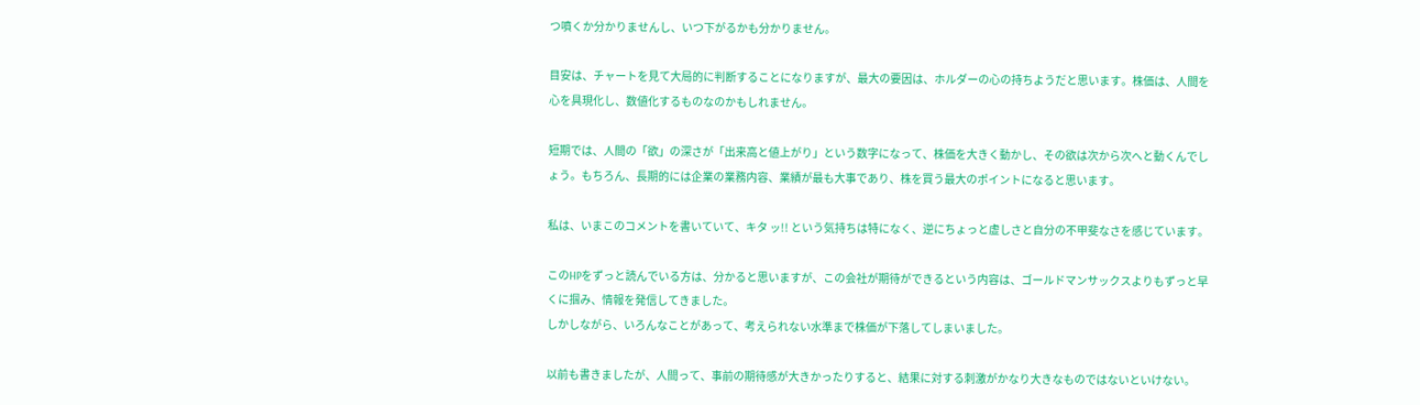つ噴くか分かりませんし、いつ下がるかも分かりません。

目安は、チャートを見て大局的に判断することになりますが、最大の要因は、ホルダーの心の持ちようだと思います。株価は、人間を心を具現化し、数値化するものなのかもしれません。

短期では、人間の「欲」の深さが「出来高と値上がり」という数字になって、株価を大きく動かし、その欲は次から次へと動くんでしょう。もちろん、長期的には企業の業務内容、業績が最も大事であり、株を買う最大のポイントになると思います。

私は、いまこのコメントを書いていて、キタ ッ!! という気持ちは特になく、逆にちょっと虚しさと自分の不甲斐なさを感じています。

このHPをずっと読んでいる方は、分かると思いますが、この会社が期待ができるという内容は、ゴールドマンサックスよりもずっと早くに掴み、情報を発信してきました。
しかしながら、いろんなことがあって、考えられない水準まで株価が下落してしまいました。

以前も書きましたが、人間って、事前の期待感が大きかったりすると、結果に対する刺激がかなり大きなものではないといけない。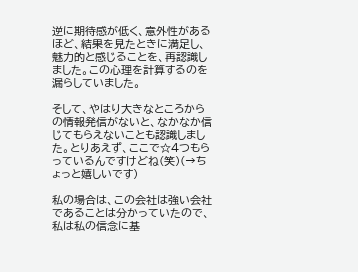逆に期待感が低く、意外性があるほど、結果を見たときに満足し、魅力的と感じることを、再認識しました。この心理を計算するのを漏らしていました。

そして、やはり大きなところからの情報発信がないと、なかなか信じてもらえないことも認識しました。とりあえず、ここで☆4つもらっているんですけどね(笑)(→ちょっと嬉しいです)

私の場合は、この会社は強い会社であることは分かっていたので、私は私の信念に基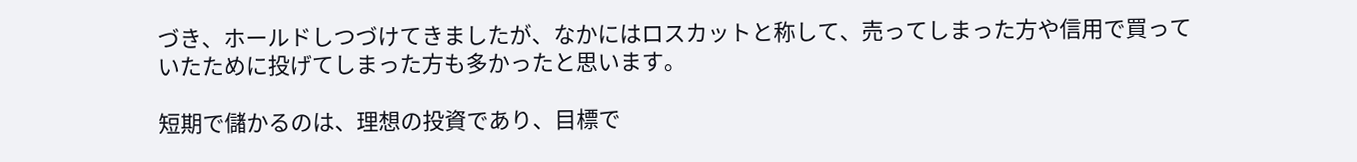づき、ホールドしつづけてきましたが、なかにはロスカットと称して、売ってしまった方や信用で買っていたために投げてしまった方も多かったと思います。

短期で儲かるのは、理想の投資であり、目標で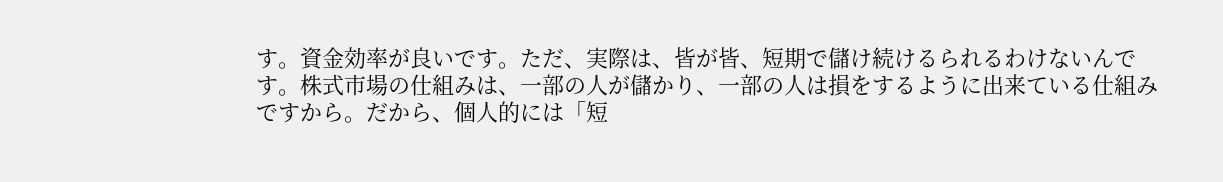す。資金効率が良いです。ただ、実際は、皆が皆、短期で儲け続けるられるわけないんです。株式市場の仕組みは、一部の人が儲かり、一部の人は損をするように出来ている仕組みですから。だから、個人的には「短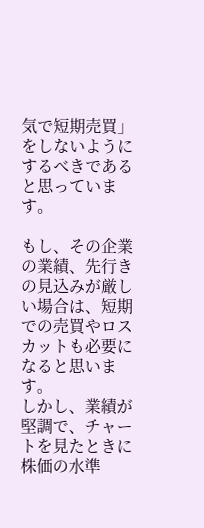気で短期売買」をしないようにするべきであると思っています。

もし、その企業の業績、先行きの見込みが厳しい場合は、短期での売買やロスカットも必要になると思います。
しかし、業績が堅調で、チャートを見たときに株価の水準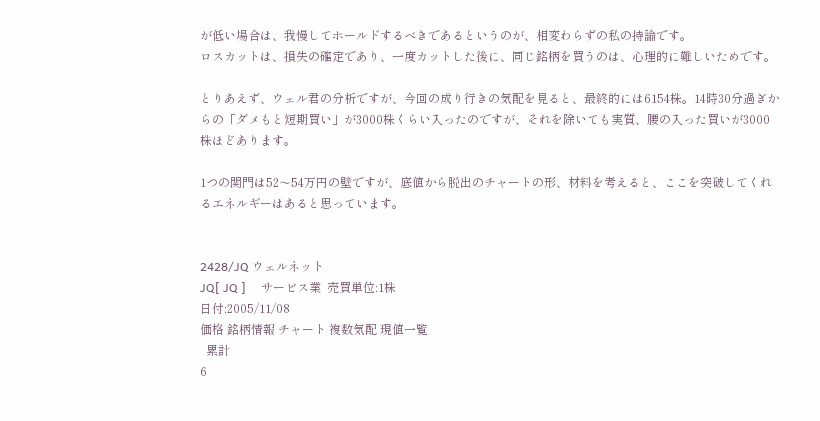が低い場合は、我慢してホールドするべきであるというのが、相変わらずの私の持論です。
ロスカットは、損失の確定であり、一度カットした後に、同じ銘柄を買うのは、心理的に難しいためです。

とりあえず、ウェル君の分析ですが、今回の成り行きの気配を見ると、最終的には6154株。14時30分過ぎからの「ダメもと短期買い」が3000株くらい入ったのですが、それを除いても実質、腰の入った買いが3000株ほどあります。

1つの関門は52〜54万円の壁ですが、底値から脱出のチャートの形、材料を考えると、ここを突破してくれるエネルギーはあると思っています。


2428/JQ ウェルネット
JQ[ JQ ]     サービス業  売買単位:1株
日付:2005/11/08
価格 銘柄情報 チャート 複数気配 現値一覧
  累計
6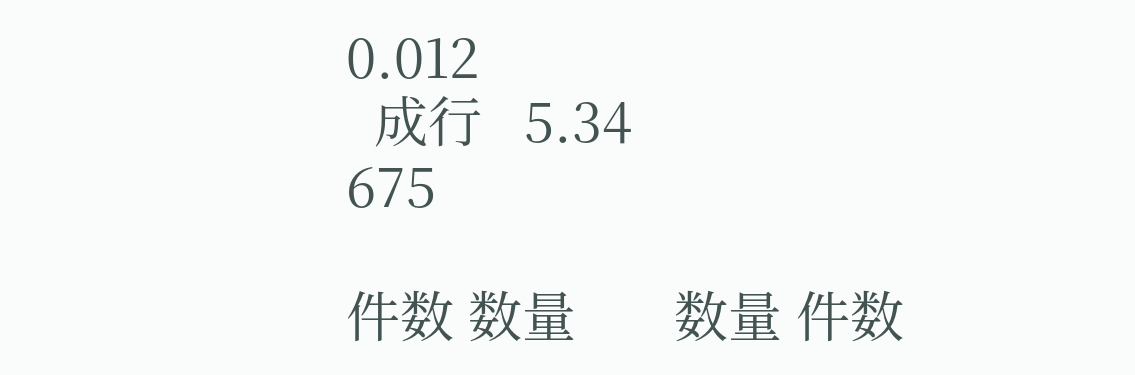0.012
  成行   5.34
675

件数 数量       数量 件数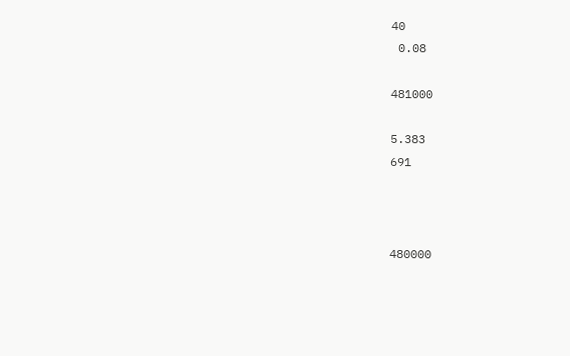40
 0.08

481000

5.383
691



480000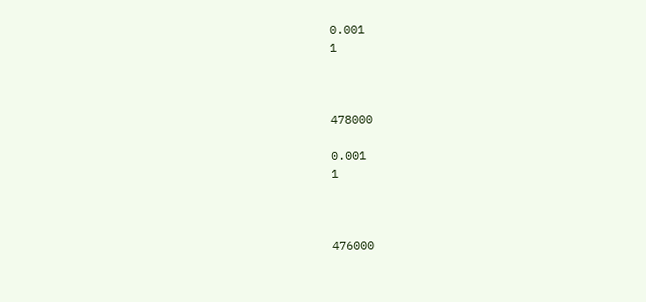0.001
1



478000

0.001
1



476000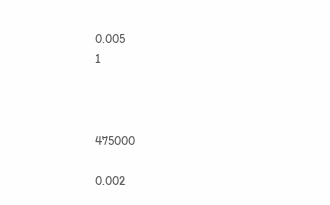0.005
1



475000

0.002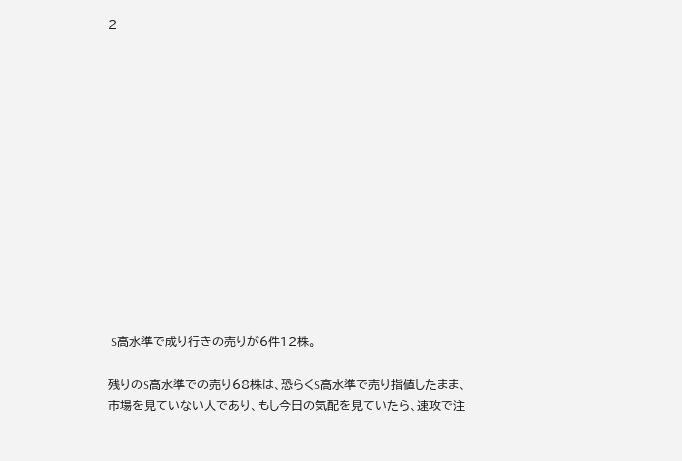2














 S高水準で成り行きの売りが6件12株。

残りのS高水準での売り68株は、恐らくS高水準で売り指値したまま、市場を見ていない人であり、もし今日の気配を見ていたら、速攻で注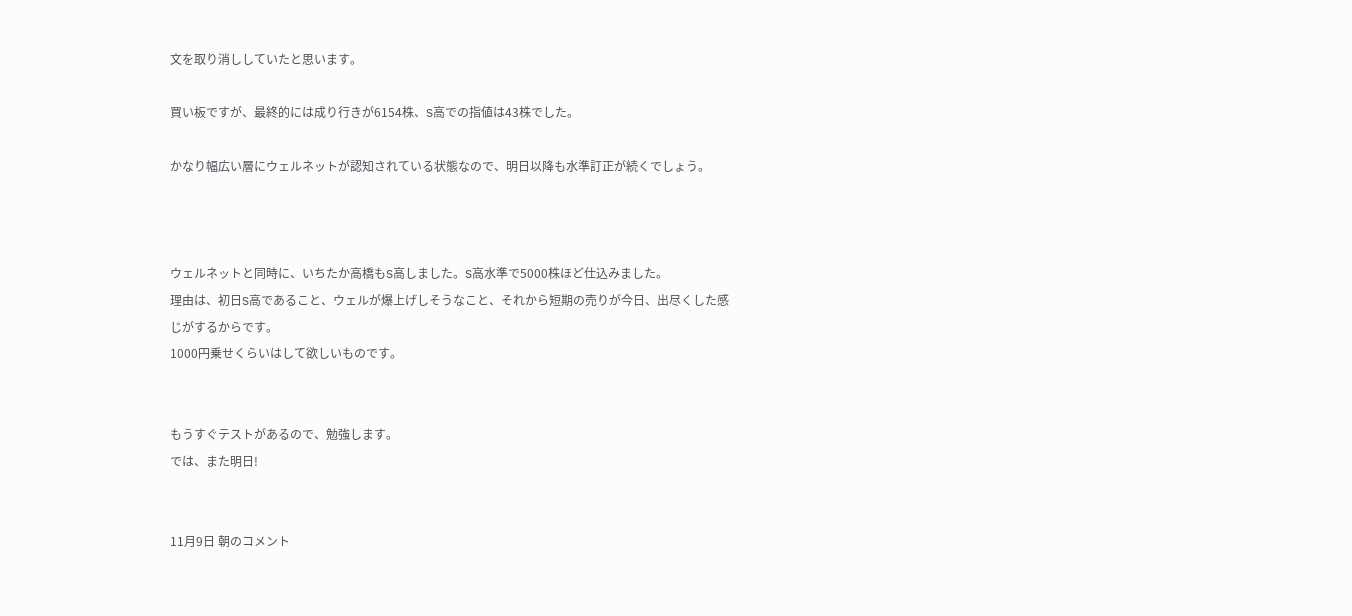文を取り消ししていたと思います。

買い板ですが、最終的には成り行きが6154株、S高での指値は43株でした。

かなり幅広い層にウェルネットが認知されている状態なので、明日以降も水準訂正が続くでしょう。



ウェルネットと同時に、いちたか高橋もS高しました。S高水準で5000株ほど仕込みました。
理由は、初日S高であること、ウェルが爆上げしそうなこと、それから短期の売りが今日、出尽くした感じがするからです。
1000円乗せくらいはして欲しいものです。


もうすぐテストがあるので、勉強します。
では、また明日!


11月9日 朝のコメント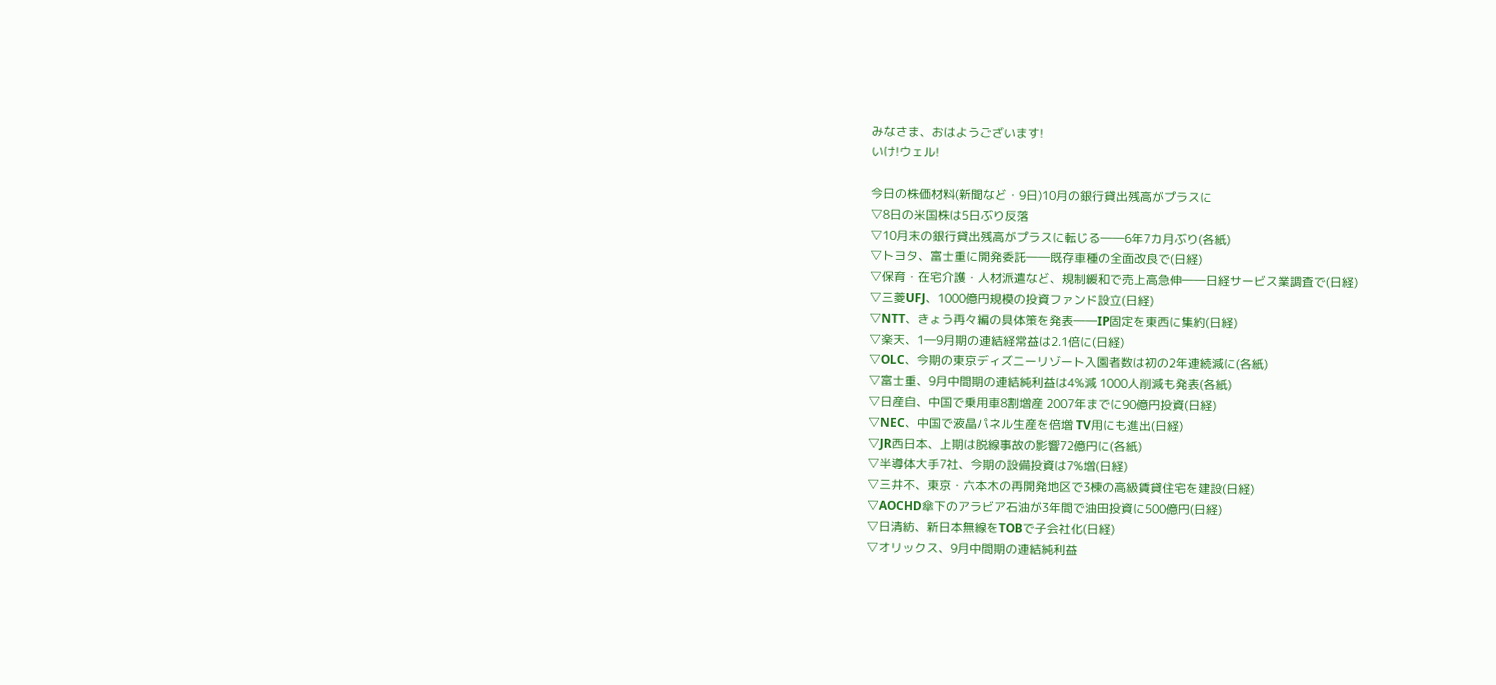みなさま、おはようございます!
いけ!ウェル!

今日の株価材料(新聞など・9日)10月の銀行貸出残高がプラスに
▽8日の米国株は5日ぶり反落
▽10月末の銀行貸出残高がプラスに転じる――6年7カ月ぶり(各紙)
▽トヨタ、富士重に開発委託――既存車種の全面改良で(日経)
▽保育・在宅介護・人材派遣など、規制緩和で売上高急伸――日経サービス業調査で(日経)
▽三菱UFJ、1000億円規模の投資ファンド設立(日経)
▽NTT、きょう再々編の具体策を発表――IP固定を東西に集約(日経)
▽楽天、1―9月期の連結経常益は2.1倍に(日経)
▽OLC、今期の東京ディズニーリゾート入園者数は初の2年連続減に(各紙)
▽富士重、9月中間期の連結純利益は4%減 1000人削減も発表(各紙)
▽日産自、中国で乗用車8割増産 2007年までに90億円投資(日経)
▽NEC、中国で液晶パネル生産を倍増 TV用にも進出(日経)
▽JR西日本、上期は脱線事故の影響72億円に(各紙)
▽半導体大手7社、今期の設備投資は7%増(日経)
▽三井不、東京・六本木の再開発地区で3棟の高級賃貸住宅を建設(日経)
▽AOCHD傘下のアラビア石油が3年間で油田投資に500億円(日経)
▽日清紡、新日本無線をTOBで子会社化(日経)
▽オリックス、9月中間期の連結純利益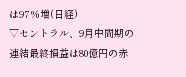は97%増(日経)
▽セントラル、9月中間期の連結最終損益は80億円の赤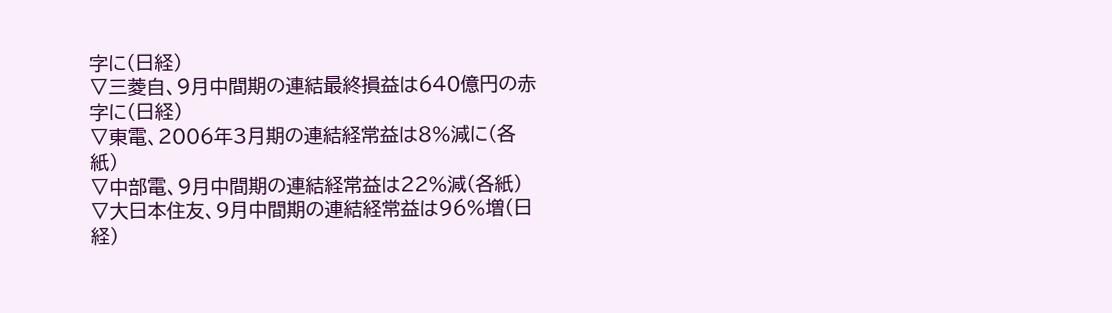字に(日経)
▽三菱自、9月中間期の連結最終損益は640億円の赤字に(日経)
▽東電、2006年3月期の連結経常益は8%減に(各紙)
▽中部電、9月中間期の連結経常益は22%減(各紙)
▽大日本住友、9月中間期の連結経常益は96%増(日経)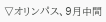▽オリンパス、9月中間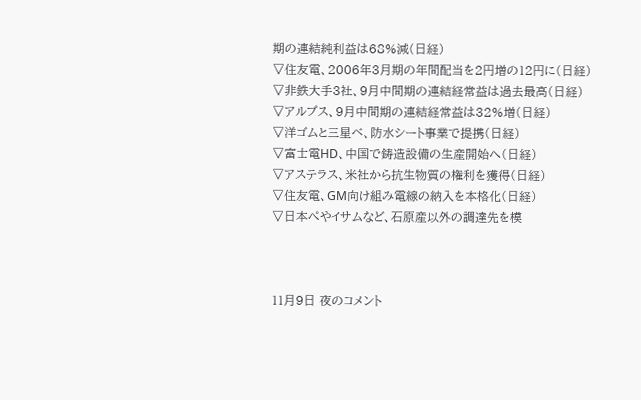期の連結純利益は68%減(日経)
▽住友電、2006年3月期の年間配当を2円増の12円に(日経)
▽非鉄大手3社、9月中間期の連結経常益は過去最高(日経)
▽アルプス、9月中間期の連結経常益は32%増(日経)
▽洋ゴムと三星ベ、防水シート事業で提携(日経)
▽富士電HD、中国で鋳造設備の生産開始へ(日経)
▽アステラス、米社から抗生物質の権利を獲得(日経)
▽住友電、GM向け組み電線の納入を本格化(日経)
▽日本ぺやイサムなど、石原産以外の調達先を模



11月9日 夜のコメント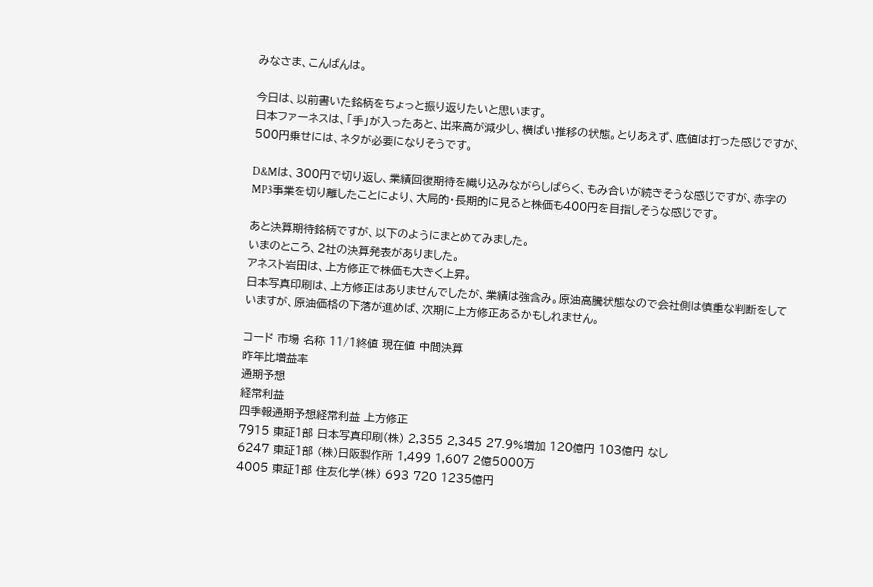みなさま、こんばんは。

今日は、以前書いた銘柄をちょっと振り返りたいと思います。
日本ファーネスは、「手」が入ったあと、出来高が減少し、横ばい推移の状態。とりあえず、底値は打った感じですが、500円乗せには、ネタが必要になりそうです。

D&Mは、300円で切り返し、業績回復期待を織り込みながらしばらく、もみ合いが続きそうな感じですが、赤字のMP3事業を切り離したことにより、大局的・長期的に見ると株価も400円を目指しそうな感じです。

あと決算期待銘柄ですが、以下のようにまとめてみました。
いまのところ、2社の決算発表がありました。
アネスト岩田は、上方修正で株価も大きく上昇。
日本写真印刷は、上方修正はありませんでしたが、業績は強含み。原油高騰状態なので会社側は慎重な判断をしていますが、原油価格の下落が進めば、次期に上方修正あるかもしれません。

コード 市場 名称 11/1終値 現在値 中間決算
昨年比増益率
通期予想
経常利益
四季報通期予想経常利益 上方修正
7915 東証1部 日本写真印刷(株) 2,355 2,345 27.9%増加 120億円 103億円 なし
6247 東証1部 (株)日阪製作所 1,499 1,607 2億5000万
4005 東証1部 住友化学(株) 693 720 1235億円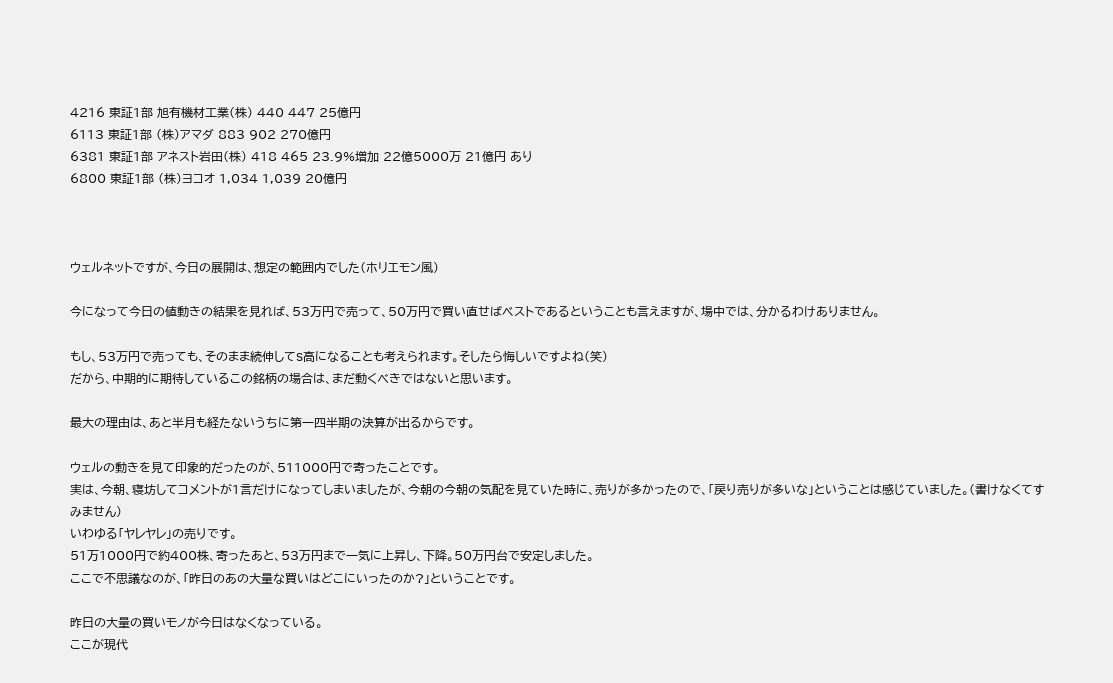4216 東証1部 旭有機材工業(株) 440 447 25億円
6113 東証1部 (株)アマダ 883 902 270億円
6381 東証1部 アネスト岩田(株) 418 465 23.9%増加 22億5000万 21億円 あり
6800 東証1部 (株)ヨコオ 1,034 1,039 20億円



ウェルネットですが、今日の展開は、想定の範囲内でした(ホリエモン風)

今になって今日の値動きの結果を見れば、53万円で売って、50万円で買い直せばベストであるということも言えますが、場中では、分かるわけありません。

もし、53万円で売っても、そのまま続伸してS高になることも考えられます。そしたら悔しいですよね(笑)
だから、中期的に期待しているこの銘柄の場合は、まだ動くべきではないと思います。

最大の理由は、あと半月も経たないうちに第一四半期の決算が出るからです。

ウェルの動きを見て印象的だったのが、511000円で寄ったことです。
実は、今朝、寝坊してコメントが1言だけになってしまいましたが、今朝の今朝の気配を見ていた時に、売りが多かったので、「戻り売りが多いな」ということは感じていました。(書けなくてすみません)
いわゆる「ヤレヤレ」の売りです。
51万1000円で約400株、寄ったあと、53万円まで一気に上昇し、下降。50万円台で安定しました。
ここで不思議なのが、「昨日のあの大量な買いはどこにいったのか?」ということです。

昨日の大量の買いモノが今日はなくなっている。
ここが現代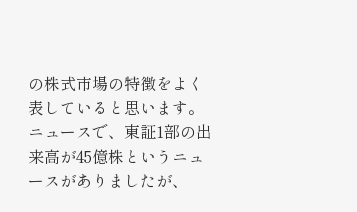の株式市場の特徴をよく表していると思います。ニュースで、東証1部の出来高が45億株というニュースがありましたが、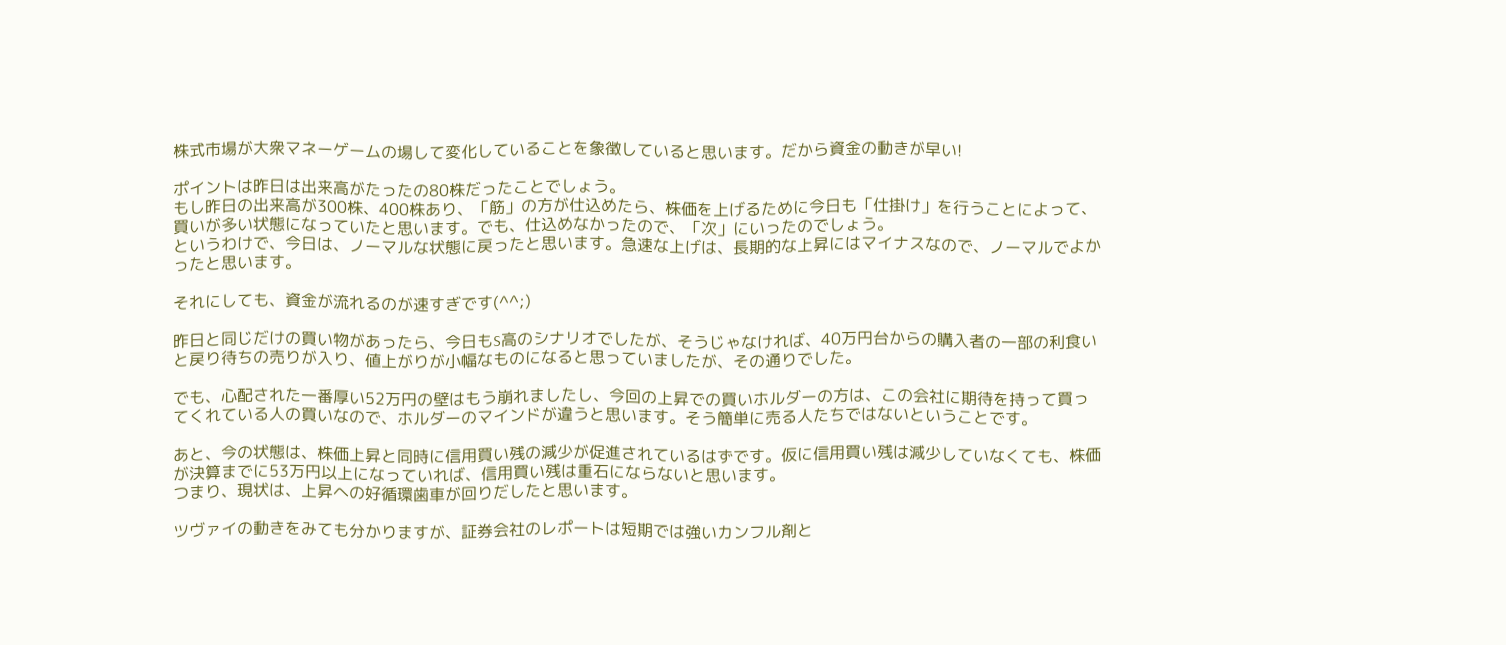株式市場が大衆マネーゲームの場して変化していることを象徴していると思います。だから資金の動きが早い!

ポイントは昨日は出来高がたったの80株だったことでしょう。
もし昨日の出来高が300株、400株あり、「筋」の方が仕込めたら、株価を上げるために今日も「仕掛け」を行うことによって、買いが多い状態になっていたと思います。でも、仕込めなかったので、「次」にいったのでしょう。
というわけで、今日は、ノーマルな状態に戻ったと思います。急速な上げは、長期的な上昇にはマイナスなので、ノーマルでよかったと思います。

それにしても、資金が流れるのが速すぎです(^^;)

昨日と同じだけの買い物があったら、今日もS高のシナリオでしたが、そうじゃなければ、40万円台からの購入者の一部の利食いと戻り待ちの売りが入り、値上がりが小幅なものになると思っていましたが、その通りでした。

でも、心配された一番厚い52万円の壁はもう崩れましたし、今回の上昇での買いホルダーの方は、この会社に期待を持って買ってくれている人の買いなので、ホルダーのマインドが違うと思います。そう簡単に売る人たちではないということです。

あと、今の状態は、株価上昇と同時に信用買い残の減少が促進されているはずです。仮に信用買い残は減少していなくても、株価が決算までに53万円以上になっていれば、信用買い残は重石にならないと思います。
つまり、現状は、上昇への好循環歯車が回りだしたと思います。

ツヴァイの動きをみても分かりますが、証券会社のレポートは短期では強いカンフル剤と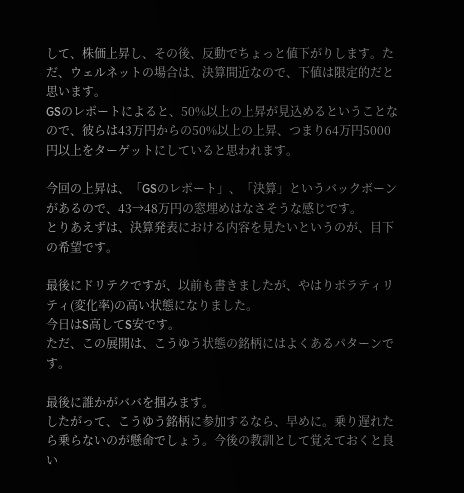して、株価上昇し、その後、反動でちょっと値下がりします。ただ、ウェルネットの場合は、決算間近なので、下値は限定的だと思います。
GSのレポートによると、50%以上の上昇が見込めるということなので、彼らは43万円からの50%以上の上昇、つまり64万円5000円以上をターゲットにしていると思われます。

今回の上昇は、「GSのレポート」、「決算」というバックボーンがあるので、43→48万円の窓埋めはなさそうな感じです。
とりあえずは、決算発表における内容を見たいというのが、目下の希望です。

最後にドリテクですが、以前も書きましたが、やはりボラティリティ(変化率)の高い状態になりました。
今日はS高してS安です。
ただ、この展開は、こうゆう状態の銘柄にはよくあるパターンです。

最後に誰かがババを掴みます。
したがって、こうゆう銘柄に参加するなら、早めに。乗り遅れたら乗らないのが懸命でしょう。今後の教訓として覚えておくと良い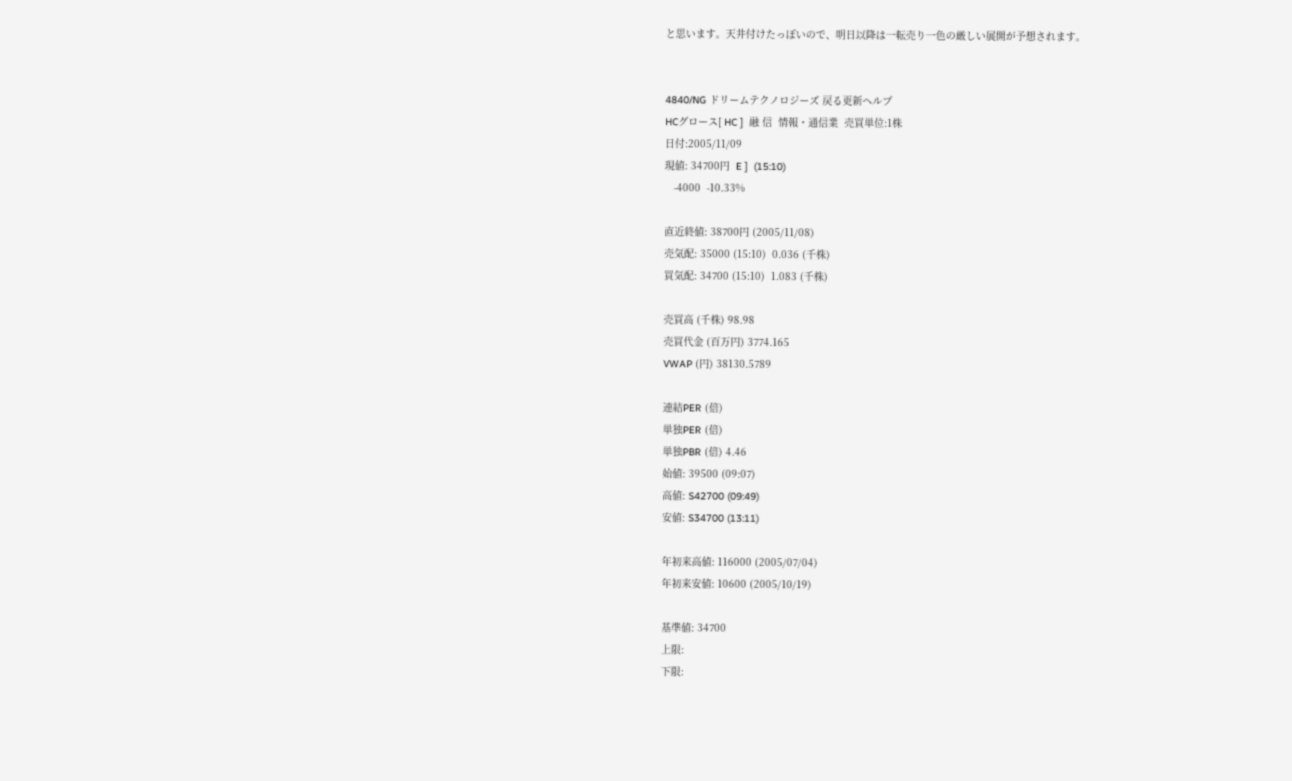と思います。天井付けたっぽいので、明日以降は一転売り一色の厳しい展開が予想されます。


4840/NG ドリームテクノロジーズ 戻る更新ヘルプ
HCグロース[ HC ]  融 信  情報・通信業  売買単位:1株
日付:2005/11/09
現値: 34700円  E ]  (15:10)
   -4000  -10.33%

直近終値: 38700円 (2005/11/08)
売気配: 35000 (15:10)  0.036 (千株)
買気配: 34700 (15:10)  1.083 (千株)

売買高 (千株) 98.98
売買代金 (百万円) 3774.165
VWAP (円) 38130.5789

連結PER (倍)
単独PER (倍)
単独PBR (倍) 4.46
始値: 39500 (09:07)
高値: S42700 (09:49)
安値: S34700 (13:11)

年初来高値: 116000 (2005/07/04)
年初来安値: 10600 (2005/10/19)

基準値: 34700
上限:
下限: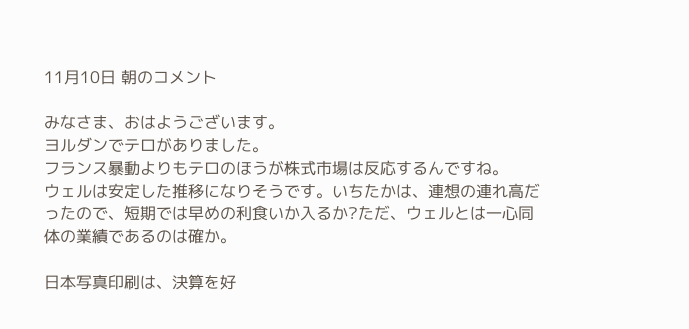11月10日 朝のコメント

みなさま、おはようございます。
ヨルダンでテロがありました。
フランス暴動よりもテロのほうが株式市場は反応するんですね。
ウェルは安定した推移になりそうです。いちたかは、連想の連れ高だったので、短期では早めの利食いか入るか?ただ、ウェルとは一心同体の業績であるのは確か。

日本写真印刷は、決算を好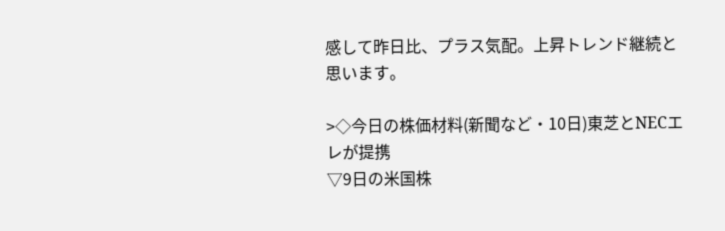感して昨日比、プラス気配。上昇トレンド継続と思います。

>◇今日の株価材料(新聞など・10日)東芝とNECエレが提携
▽9日の米国株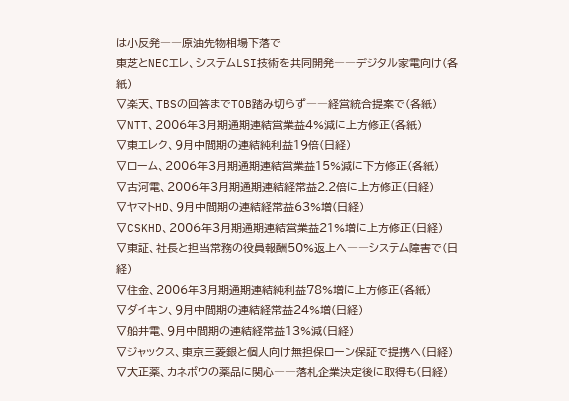は小反発――原油先物相場下落で
東芝とNECエレ、システムLSI技術を共同開発――デジタル家電向け(各紙)
▽楽天、TBSの回答までTOB踏み切らず――経営統合提案で(各紙)
▽NTT、2006年3月期通期連結営業益4%減に上方修正(各紙)
▽東エレク、9月中間期の連結純利益19倍(日経)
▽ローム、2006年3月期通期連結営業益15%減に下方修正(各紙)
▽古河電、2006年3月期通期連結経常益2.2倍に上方修正(日経)
▽ヤマトHD、9月中間期の連結経常益63%増(日経)
▽CSKHD、2006年3月期通期連結営業益21%増に上方修正(日経)
▽東証、社長と担当常務の役員報酬50%返上へ――システム障害で(日経)
▽住金、2006年3月期通期連結純利益78%増に上方修正(各紙)
▽ダイキン、9月中間期の連結経常益24%増(日経)
▽船井電、9月中間期の連結経常益13%減(日経)
▽ジャックス、東京三菱銀と個人向け無担保ローン保証で提携へ(日経)
▽大正薬、カネボウの薬品に関心――落札企業決定後に取得も(日経)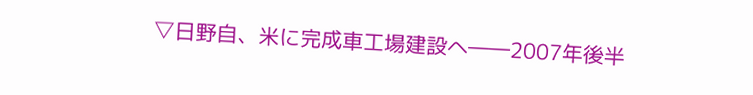▽日野自、米に完成車工場建設へ――2007年後半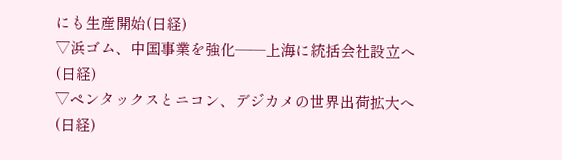にも生産開始(日経)
▽浜ゴム、中国事業を強化――上海に統括会社設立へ(日経)
▽ペンタックスとニコン、デジカメの世界出荷拡大へ(日経)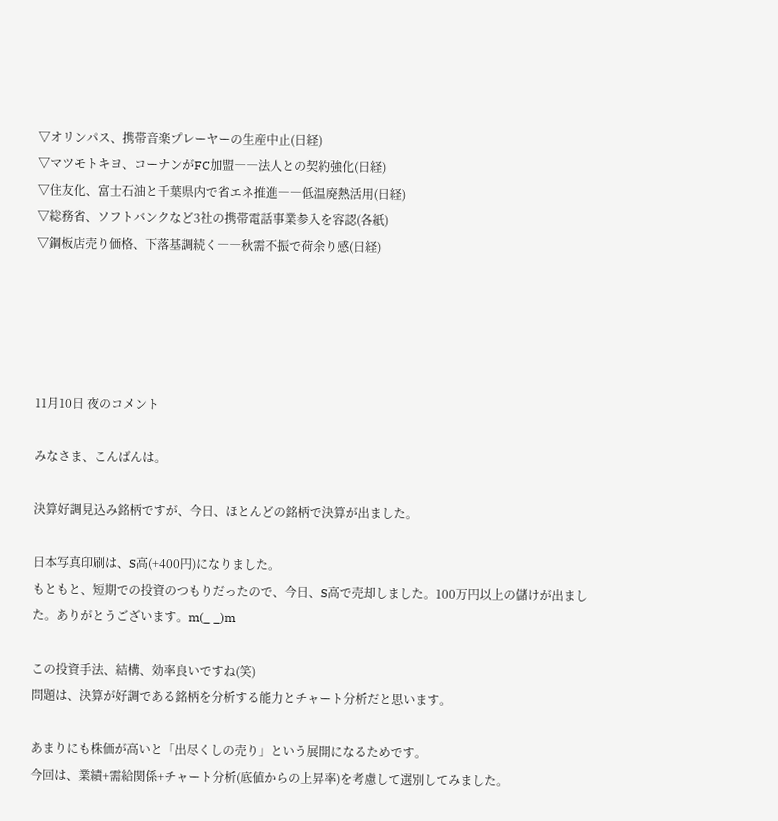▽オリンパス、携帯音楽プレーヤーの生産中止(日経)
▽マツモトキヨ、コーナンがFC加盟――法人との契約強化(日経)
▽住友化、富士石油と千葉県内で省エネ推進――低温廃熱活用(日経)
▽総務省、ソフトバンクなど3社の携帯電話事業参入を容認(各紙)
▽鋼板店売り価格、下落基調続く――秋需不振で荷余り感(日経)





11月10日 夜のコメント

みなさま、こんばんは。

決算好調見込み銘柄ですが、今日、ほとんどの銘柄で決算が出ました。

日本写真印刷は、S高(+400円)になりました。
もともと、短期での投資のつもりだったので、今日、S高で売却しました。100万円以上の儲けが出ました。ありがとうございます。m(_ _)m

この投資手法、結構、効率良いですね(笑)
問題は、決算が好調である銘柄を分析する能力とチャート分析だと思います。

あまりにも株価が高いと「出尽くしの売り」という展開になるためです。
今回は、業績+需給関係+チャート分析(底値からの上昇率)を考慮して選別してみました。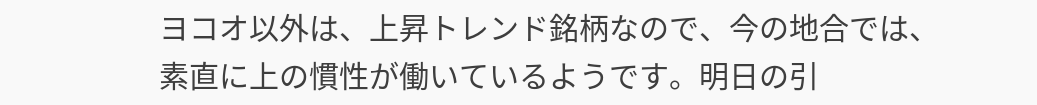ヨコオ以外は、上昇トレンド銘柄なので、今の地合では、素直に上の慣性が働いているようです。明日の引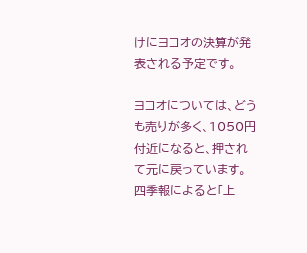けにヨコオの決算が発表される予定です。

ヨコオについては、どうも売りが多く、1050円付近になると、押されて元に戻っています。四季報によると「上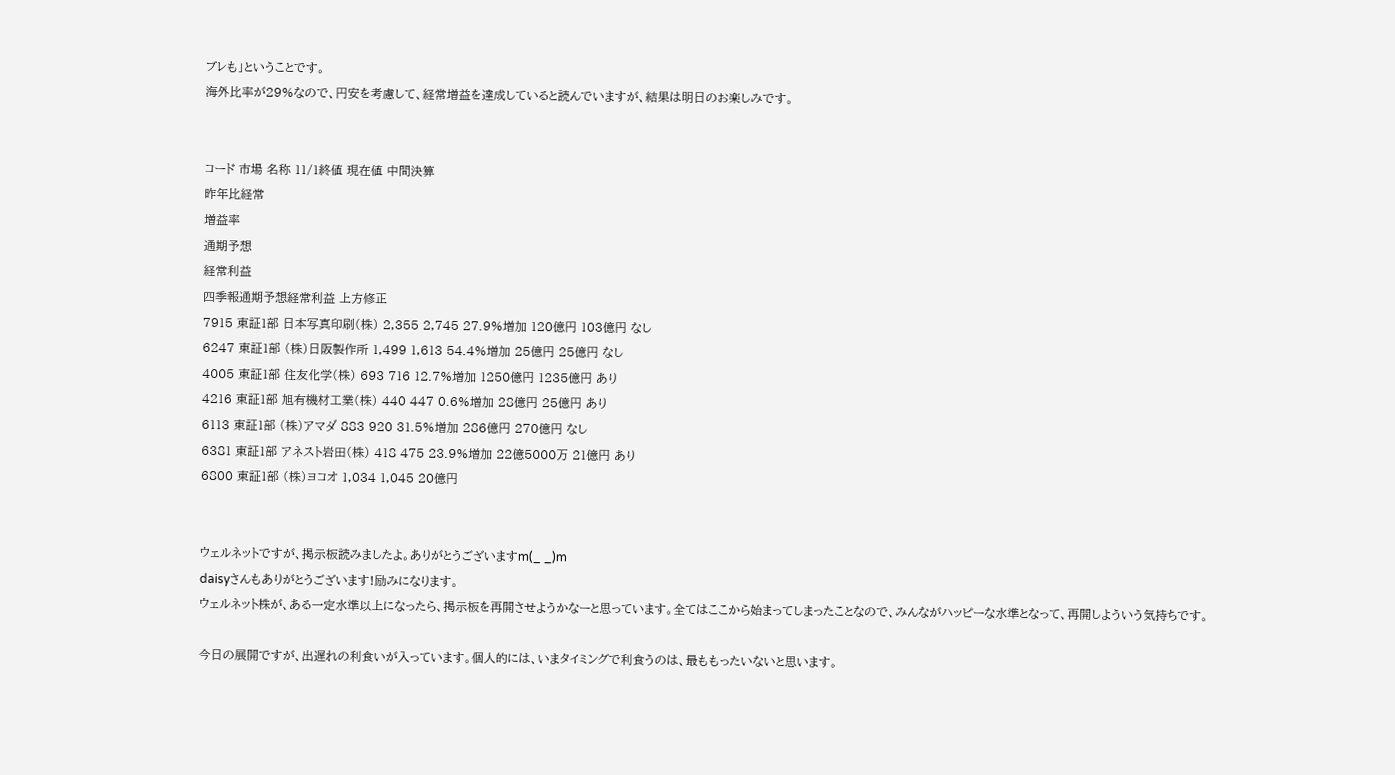ブレも」ということです。
海外比率が29%なので、円安を考慮して、経常増益を達成していると読んでいますが、結果は明日のお楽しみです。


コード 市場 名称 11/1終値 現在値 中間決算
昨年比経常
増益率
通期予想
経常利益
四季報通期予想経常利益 上方修正
7915 東証1部 日本写真印刷(株) 2,355 2,745 27.9%増加 120億円 103億円 なし
6247 東証1部 (株)日阪製作所 1,499 1,613 54.4%増加 25億円 25億円 なし
4005 東証1部 住友化学(株) 693 716 12.7%増加 1250億円 1235億円 あり
4216 東証1部 旭有機材工業(株) 440 447 0.6%増加 28億円 25億円 あり
6113 東証1部 (株)アマダ 883 920 31.5%増加 286億円 270億円 なし
6381 東証1部 アネスト岩田(株) 418 475 23.9%増加 22億5000万 21億円 あり
6800 東証1部 (株)ヨコオ 1,034 1,045 20億円


ウェルネットですが、掲示板読みましたよ。ありがとうございますm(_ _)m
daisyさんもありがとうございます!励みになります。
ウェルネット株が、ある一定水準以上になったら、掲示板を再開させようかなーと思っています。全てはここから始まってしまったことなので、みんながハッピーな水準となって、再開しよういう気持ちです。

今日の展開ですが、出遅れの利食いが入っています。個人的には、いまタイミングで利食うのは、最ももったいないと思います。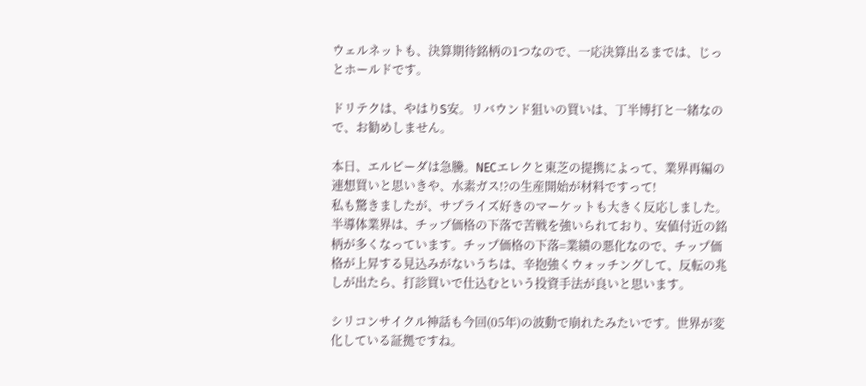ウェルネットも、決算期待銘柄の1つなので、一応決算出るまでは、じっとホールドです。

ドリテクは、やはりS安。リバウンド狙いの買いは、丁半博打と一緒なので、お勧めしません。

本日、エルピーダは急騰。NECエレクと東芝の提携によって、業界再編の連想買いと思いきや、水素ガス!?の生産開始が材料ですって!
私も驚きましたが、サプライズ好きのマーケットも大きく反応しました。
半導体業界は、チップ価格の下落で苦戦を強いられており、安値付近の銘柄が多くなっています。チップ価格の下落=業績の悪化なので、チップ価格が上昇する見込みがないうちは、辛抱強くウォッチングして、反転の兆しが出たら、打診買いで仕込むという投資手法が良いと思います。

シリコンサイクル神話も今回(05年)の波動で崩れたみたいです。世界が変化している証拠ですね。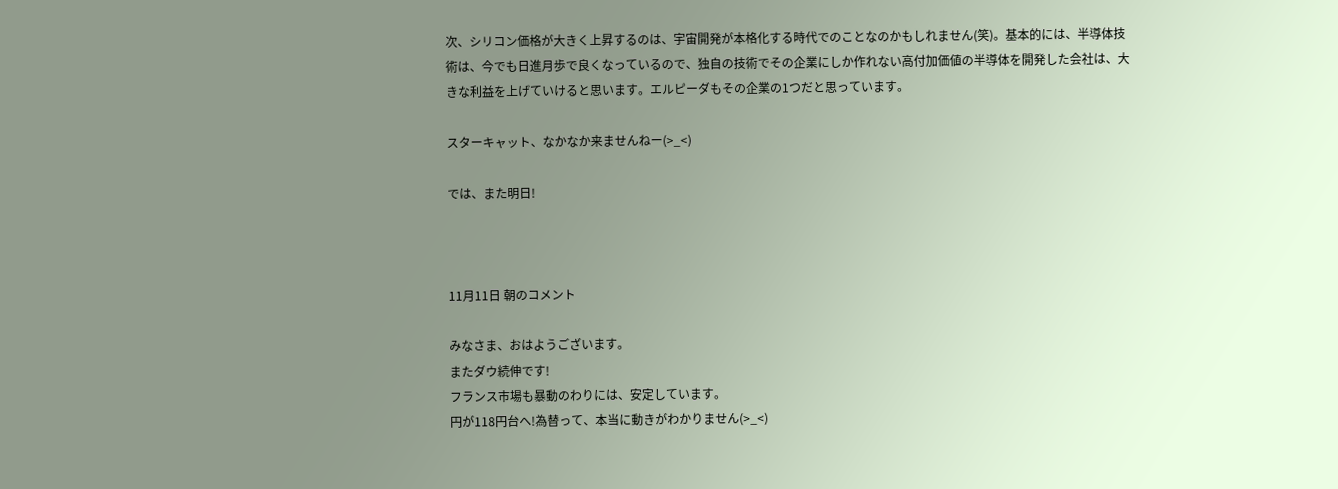次、シリコン価格が大きく上昇するのは、宇宙開発が本格化する時代でのことなのかもしれません(笑)。基本的には、半導体技術は、今でも日進月歩で良くなっているので、独自の技術でその企業にしか作れない高付加価値の半導体を開発した会社は、大きな利益を上げていけると思います。エルピーダもその企業の1つだと思っています。

スターキャット、なかなか来ませんねー(>_<)

では、また明日!



11月11日 朝のコメント

みなさま、おはようございます。
またダウ続伸です!
フランス市場も暴動のわりには、安定しています。
円が118円台へ!為替って、本当に動きがわかりません(>_<)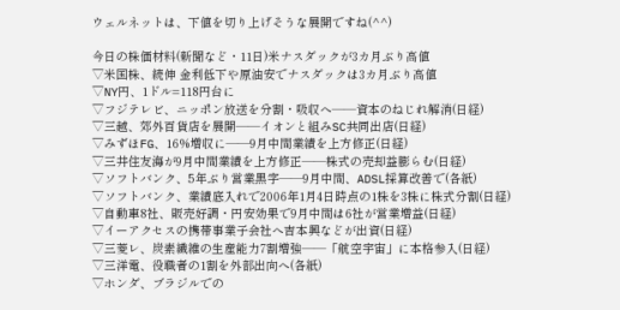ウェルネットは、下値を切り上げそうな展開ですね(^^)

今日の株価材料(新聞など・11日)米ナスダックが3カ月ぶり高値
▽米国株、続伸 金利低下や原油安でナスダックは3カ月ぶり高値
▽NY円、1ドル=118円台に
▽フジテレビ、ニッポン放送を分割・吸収へ――資本のねじれ解消(日経)
▽三越、郊外百貨店を展開――イオンと組みSC共同出店(日経)
▽みずほFG、16%増収に――9月中間業績を上方修正(日経)
▽三井住友海が9月中間業績を上方修正――株式の売却益膨らむ(日経)
▽ソフトバンク、5年ぶり営業黒字――9月中間、ADSL採算改善で(各紙)
▽ソフトバンク、業績底入れで2006年1月4日時点の1株を3株に株式分割(日経)
▽自動車8社、販売好調・円安効果で9月中間は6社が営業増益(日経)
▽イーアクセスの携帯事業子会社へ吉本興などが出資(日経)
▽三菱レ、炭素繊維の生産能力7割増強――「航空宇宙」に本格参入(日経)
▽三洋電、役職者の1割を外部出向へ(各紙)
▽ホンダ、ブラジルでの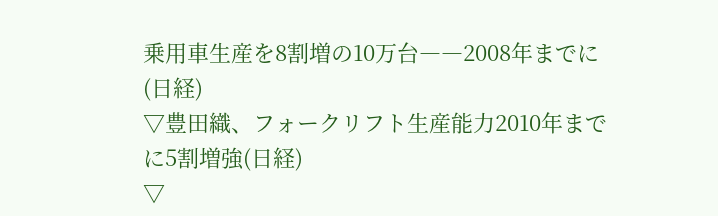乗用車生産を8割増の10万台――2008年までに(日経)
▽豊田織、フォークリフト生産能力2010年までに5割増強(日経)
▽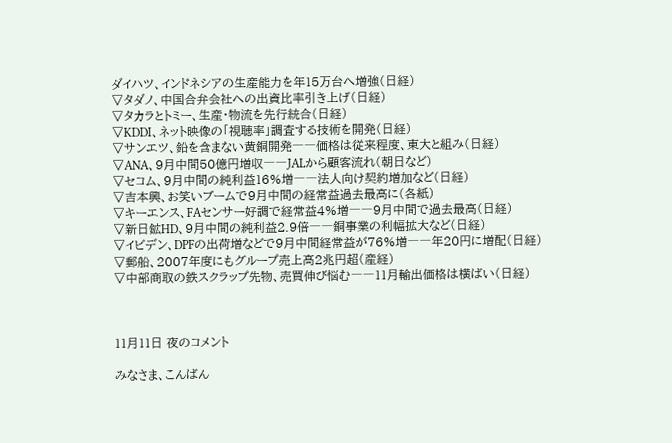ダイハツ、インドネシアの生産能力を年15万台へ増強(日経)
▽タダノ、中国合弁会社への出資比率引き上げ(日経)
▽タカラとトミー、生産・物流を先行統合(日経)
▽KDDI、ネット映像の「視聴率」調査する技術を開発(日経)
▽サンエツ、鉛を含まない黄銅開発――価格は従来程度、東大と組み(日経)
▽ANA、9月中間50億円増収――JALから顧客流れ(朝日など)
▽セコム、9月中間の純利益16%増――法人向け契約増加など(日経)
▽吉本興、お笑いブームで9月中間の経常益過去最高に(各紙)
▽キーエンス、FAセンサー好調で経常益4%増――9月中間で過去最高(日経)
▽新日鉱HD、9月中間の純利益2.9倍――銅事業の利幅拡大など(日経)
▽イビデン、DPFの出荷増などで9月中間経常益が76%増――年20円に増配(日経)
▽郵船、2007年度にもグループ売上高2兆円超(産経)
▽中部商取の鉄スクラップ先物、売買伸び悩む――11月輸出価格は横ばい(日経)



11月11日 夜のコメント

みなさま、こんばん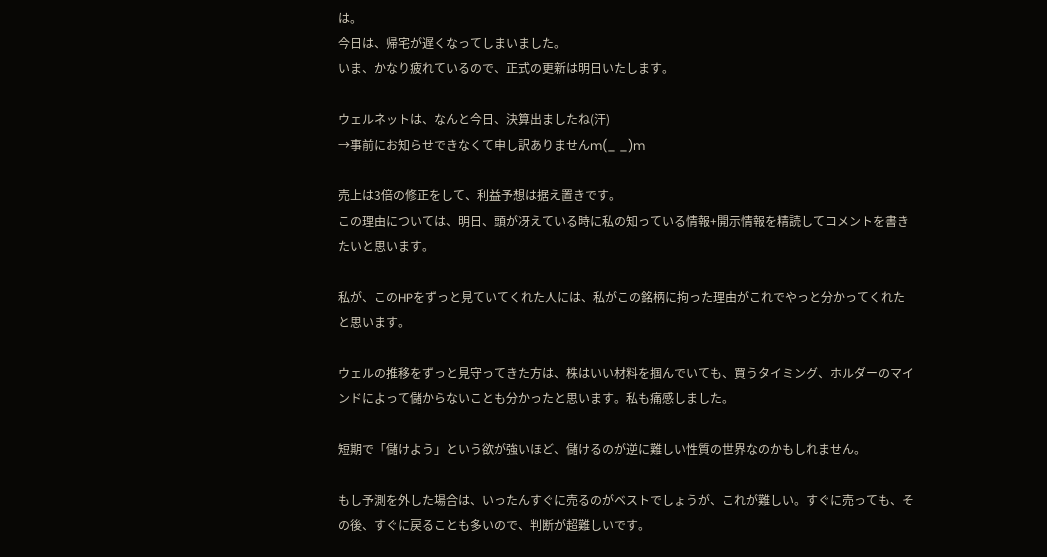は。
今日は、帰宅が遅くなってしまいました。
いま、かなり疲れているので、正式の更新は明日いたします。

ウェルネットは、なんと今日、決算出ましたね(汗)
→事前にお知らせできなくて申し訳ありませんm(_ _)m

売上は3倍の修正をして、利益予想は据え置きです。
この理由については、明日、頭が冴えている時に私の知っている情報+開示情報を精読してコメントを書きたいと思います。

私が、このHPをずっと見ていてくれた人には、私がこの銘柄に拘った理由がこれでやっと分かってくれたと思います。

ウェルの推移をずっと見守ってきた方は、株はいい材料を掴んでいても、買うタイミング、ホルダーのマインドによって儲からないことも分かったと思います。私も痛感しました。

短期で「儲けよう」という欲が強いほど、儲けるのが逆に難しい性質の世界なのかもしれません。

もし予測を外した場合は、いったんすぐに売るのがベストでしょうが、これが難しい。すぐに売っても、その後、すぐに戻ることも多いので、判断が超難しいです。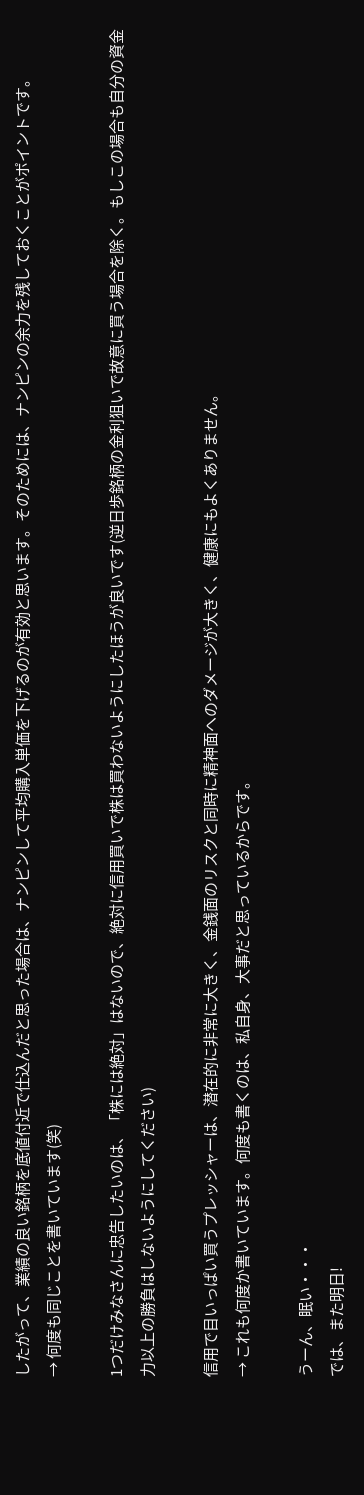したがって、業績の良い銘柄を底値付近で仕込んだと思った場合は、ナンピンして平均購入単価を下げるのが有効と思います。そのためには、ナンピンの余力を残しておくことがポイントです。
→ 何度も同じことを書いています(笑)

1つだけみなさんに忠告したいのは、「株には絶対」はないので、絶対に信用買いで株は買わないようにしたほうが良いです(逆日歩銘柄の金利狙いで故意に買う場合を除く。もしこの場合も自分の資金力以上の勝負はしないようにしてください)

信用で目いっぱい買うプレッシャーは、潜在的に非常に大きく、金銭面のリスクと同時に精神面へのダメージが大きく、健康にもよくありません。
→ これも何度か書いています。何度も書くのは、私自身、大事だと思っているからです。

うーん、眠い・・・
では、また明日!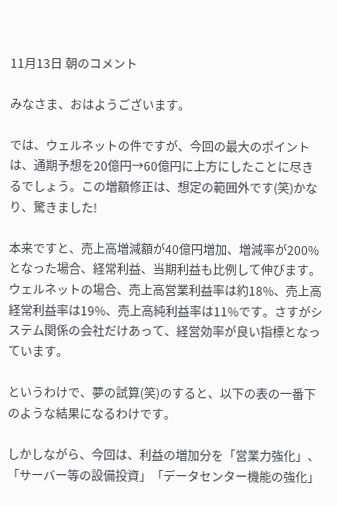11月13日 朝のコメント

みなさま、おはようございます。

では、ウェルネットの件ですが、今回の最大のポイントは、通期予想を20億円→60億円に上方にしたことに尽きるでしょう。この増額修正は、想定の範囲外です(笑)かなり、驚きました!

本来ですと、売上高増減額が40億円増加、増減率が200%となった場合、経常利益、当期利益も比例して伸びます。
ウェルネットの場合、売上高営業利益率は約18%、売上高経常利益率は19%、売上高純利益率は11%です。さすがシステム関係の会社だけあって、経営効率が良い指標となっています。

というわけで、夢の試算(笑)のすると、以下の表の一番下のような結果になるわけです。

しかしながら、今回は、利益の増加分を「営業力強化」、「サーバー等の設備投資」「データセンター機能の強化」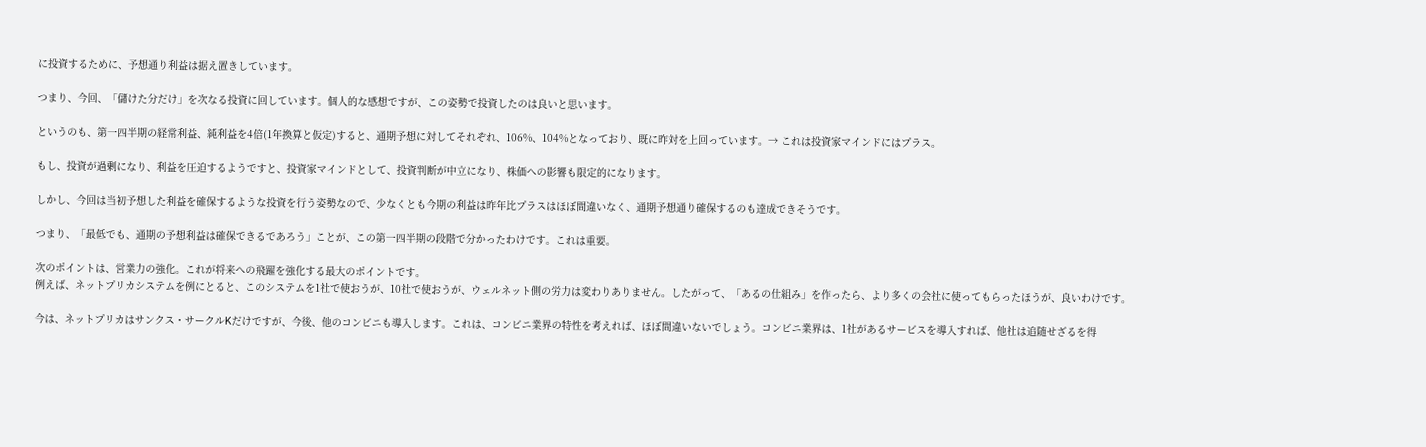に投資するために、予想通り利益は据え置きしています。

つまり、今回、「儲けた分だけ」を次なる投資に回しています。個人的な感想ですが、この姿勢で投資したのは良いと思います。

というのも、第一四半期の経常利益、純利益を4倍(1年換算と仮定)すると、通期予想に対してそれぞれ、106%、104%となっており、既に昨対を上回っています。→ これは投資家マインドにはプラス。

もし、投資が過剰になり、利益を圧迫するようですと、投資家マインドとして、投資判断が中立になり、株価への影響も限定的になります。

しかし、今回は当初予想した利益を確保するような投資を行う姿勢なので、少なくとも今期の利益は昨年比プラスはほぼ間違いなく、通期予想通り確保するのも達成できそうです。

つまり、「最低でも、通期の予想利益は確保できるであろう」ことが、この第一四半期の段階で分かったわけです。これは重要。

次のポイントは、営業力の強化。これが将来への飛躍を強化する最大のポイントです。
例えば、ネットプリカシステムを例にとると、このシステムを1社で使おうが、10社で使おうが、ウェルネット側の労力は変わりありません。したがって、「あるの仕組み」を作ったら、より多くの会社に使ってもらったほうが、良いわけです。

今は、ネットプリカはサンクス・サークルKだけですが、今後、他のコンビニも導入します。これは、コンビニ業界の特性を考えれば、ほぼ間違いないでしょう。コンビニ業界は、1社があるサービスを導入すれば、他社は追随せざるを得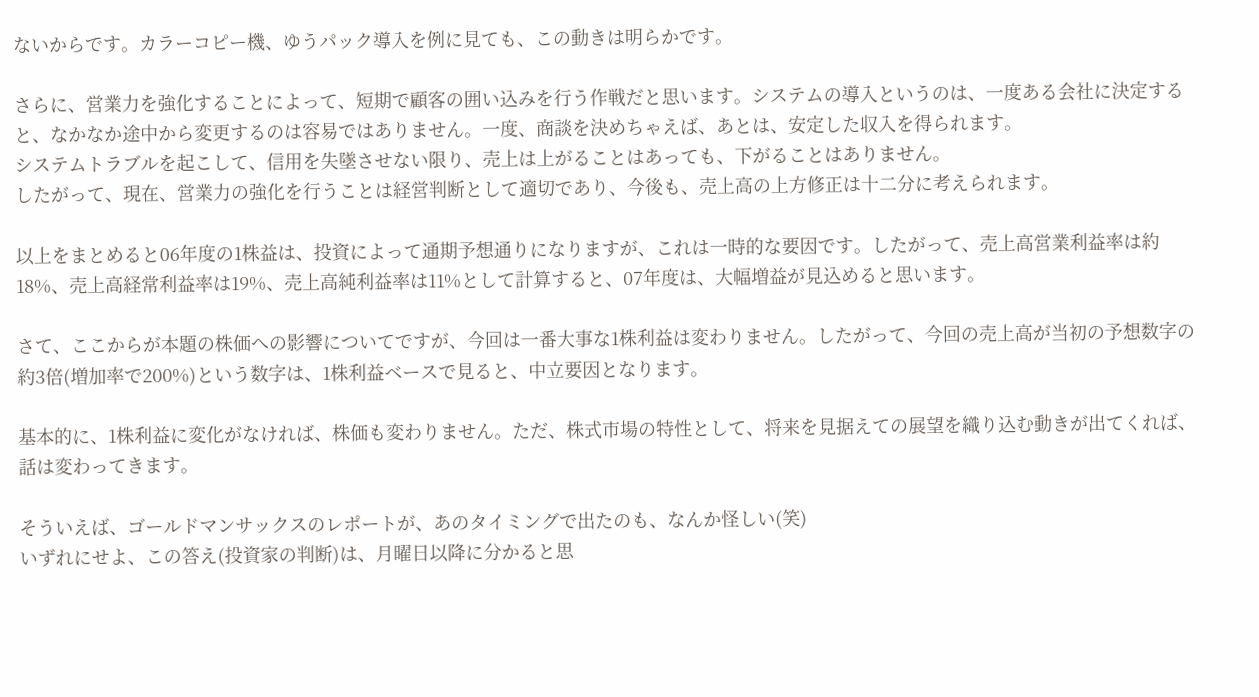ないからです。カラーコピー機、ゆうパック導入を例に見ても、この動きは明らかです。

さらに、営業力を強化することによって、短期で顧客の囲い込みを行う作戦だと思います。システムの導入というのは、一度ある会社に決定すると、なかなか途中から変更するのは容易ではありません。一度、商談を決めちゃえば、あとは、安定した収入を得られます。
システムトラブルを起こして、信用を失墜させない限り、売上は上がることはあっても、下がることはありません。
したがって、現在、営業力の強化を行うことは経営判断として適切であり、今後も、売上高の上方修正は十二分に考えられます。

以上をまとめると06年度の1株益は、投資によって通期予想通りになりますが、これは一時的な要因です。したがって、売上高営業利益率は約18%、売上高経常利益率は19%、売上高純利益率は11%として計算すると、07年度は、大幅増益が見込めると思います。

さて、ここからが本題の株価への影響についてですが、今回は一番大事な1株利益は変わりません。したがって、今回の売上高が当初の予想数字の約3倍(増加率で200%)という数字は、1株利益ベースで見ると、中立要因となります。

基本的に、1株利益に変化がなければ、株価も変わりません。ただ、株式市場の特性として、将来を見据えての展望を織り込む動きが出てくれば、話は変わってきます。

そういえば、ゴールドマンサックスのレポートが、あのタイミングで出たのも、なんか怪しい(笑)
いずれにせよ、この答え(投資家の判断)は、月曜日以降に分かると思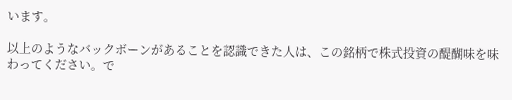います。

以上のようなバックボーンがあることを認識できた人は、この銘柄で株式投資の醍醐味を味わってください。で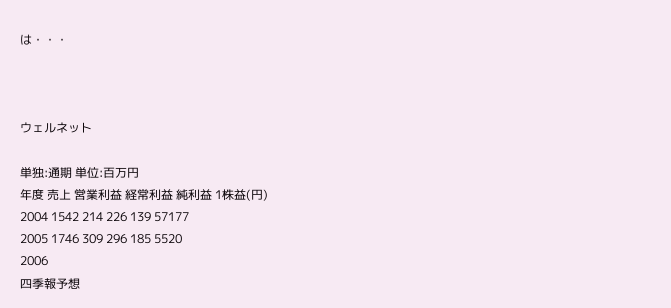は・・・



ウェルネット

単独:通期 単位:百万円
年度 売上 営業利益 経常利益 純利益 1株益(円)
2004 1542 214 226 139 57177
2005 1746 309 296 185 5520
2006
四季報予想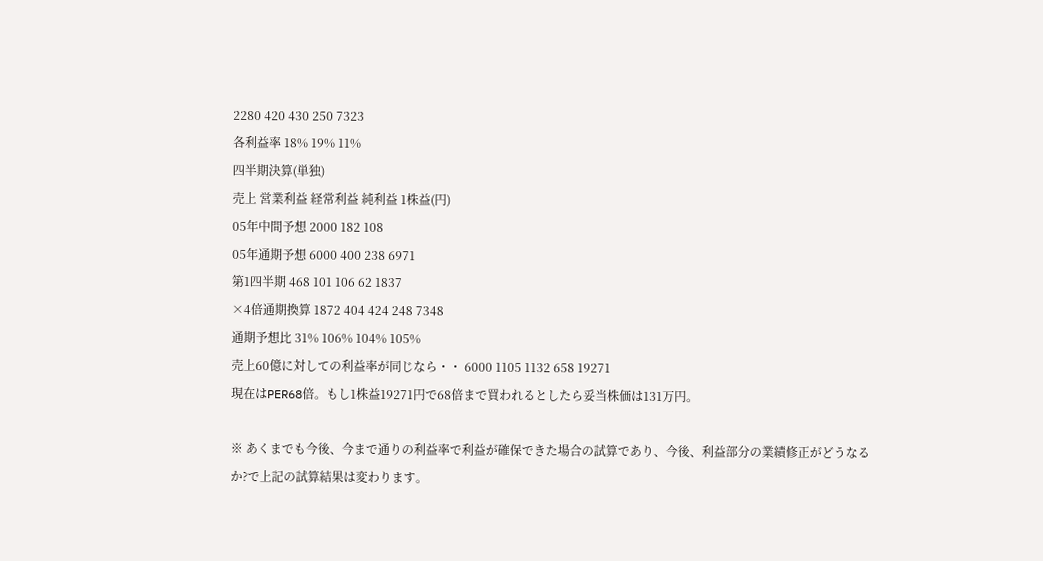2280 420 430 250 7323
各利益率 18% 19% 11%
四半期決算(単独)
売上 営業利益 経常利益 純利益 1株益(円)
05年中間予想 2000 182 108
05年通期予想 6000 400 238 6971
第1四半期 468 101 106 62 1837
×4倍通期換算 1872 404 424 248 7348
通期予想比 31% 106% 104% 105%
売上60億に対しての利益率が同じなら・・ 6000 1105 1132 658 19271
現在はPER68倍。もし1株益19271円で68倍まで買われるとしたら妥当株価は131万円。

※ あくまでも今後、今まで通りの利益率で利益が確保できた場合の試算であり、今後、利益部分の業績修正がどうなるか?で上記の試算結果は変わります。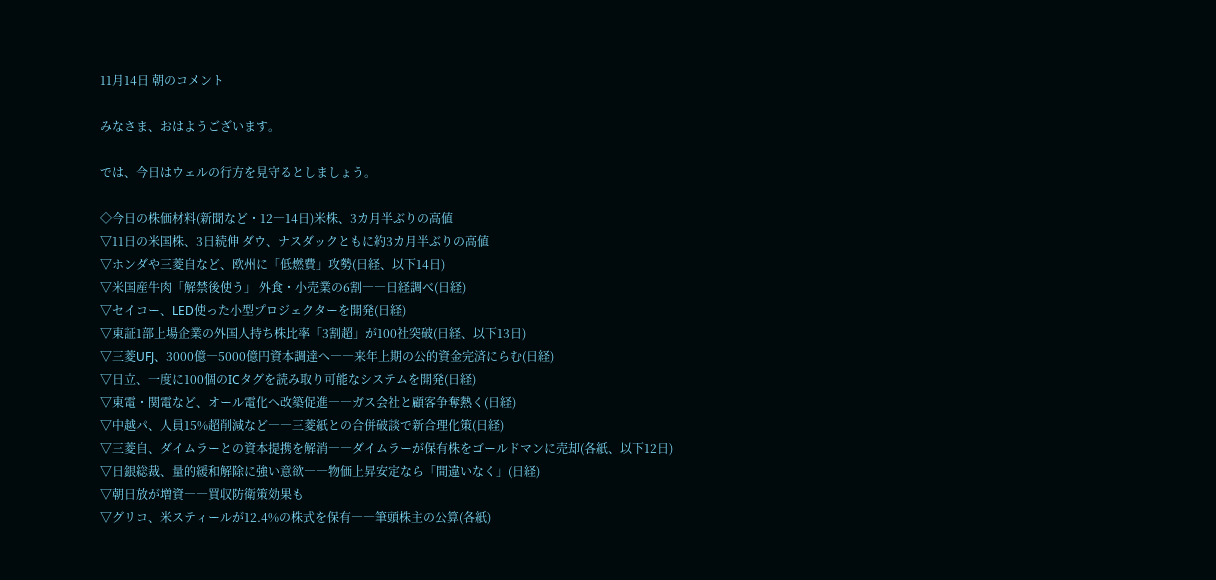11月14日 朝のコメント

みなさま、おはようございます。

では、今日はウェルの行方を見守るとしましょう。

◇今日の株価材料(新聞など・12―14日)米株、3カ月半ぶりの高値
▽11日の米国株、3日続伸 ダウ、ナスダックともに約3カ月半ぶりの高値
▽ホンダや三菱自など、欧州に「低燃費」攻勢(日経、以下14日)
▽米国産牛肉「解禁後使う」 外食・小売業の6割――日経調べ(日経)
▽セイコー、LED使った小型プロジェクターを開発(日経)
▽東証1部上場企業の外国人持ち株比率「3割超」が100社突破(日経、以下13日)
▽三菱UFJ、3000億―5000億円資本調達へ――来年上期の公的資金完済にらむ(日経)
▽日立、一度に100個のICタグを読み取り可能なシステムを開発(日経)
▽東電・関電など、オール電化へ改築促進――ガス会社と顧客争奪熱く(日経)
▽中越パ、人員15%超削減など――三菱紙との合併破談で新合理化策(日経)
▽三菱自、ダイムラーとの資本提携を解消――ダイムラーが保有株をゴールドマンに売却(各紙、以下12日)
▽日銀総裁、量的緩和解除に強い意欲――物価上昇安定なら「間違いなく」(日経)
▽朝日放が増資――買収防衛策効果も
▽グリコ、米スティールが12.4%の株式を保有――筆頭株主の公算(各紙)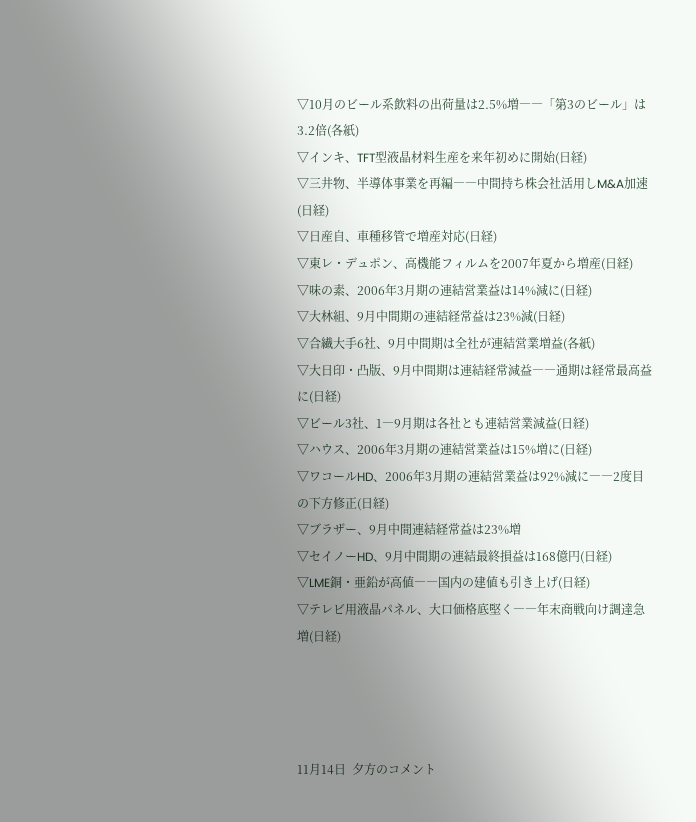▽10月のビール系飲料の出荷量は2.5%増――「第3のビール」は3.2倍(各紙)
▽インキ、TFT型液晶材料生産を来年初めに開始(日経)
▽三井物、半導体事業を再編――中間持ち株会社活用しM&A加速(日経)
▽日産自、車種移管で増産対応(日経)
▽東レ・デュポン、高機能フィルムを2007年夏から増産(日経)
▽味の素、2006年3月期の連結営業益は14%減に(日経)
▽大林組、9月中間期の連結経常益は23%減(日経)
▽合繊大手6社、9月中間期は全社が連結営業増益(各紙)
▽大日印・凸版、9月中間期は連結経常減益――通期は経常最高益に(日経)
▽ビール3社、1―9月期は各社とも連結営業減益(日経)
▽ハウス、2006年3月期の連結営業益は15%増に(日経)
▽ワコールHD、2006年3月期の連結営業益は92%減に――2度目の下方修正(日経)
▽ブラザー、9月中間連結経常益は23%増
▽セイノーHD、9月中間期の連結最終損益は168億円(日経)
▽LME銅・亜鉛が高値――国内の建値も引き上げ(日経)
▽テレビ用液晶パネル、大口価格底堅く――年末商戦向け調達急増(日経)




11月14日  夕方のコメント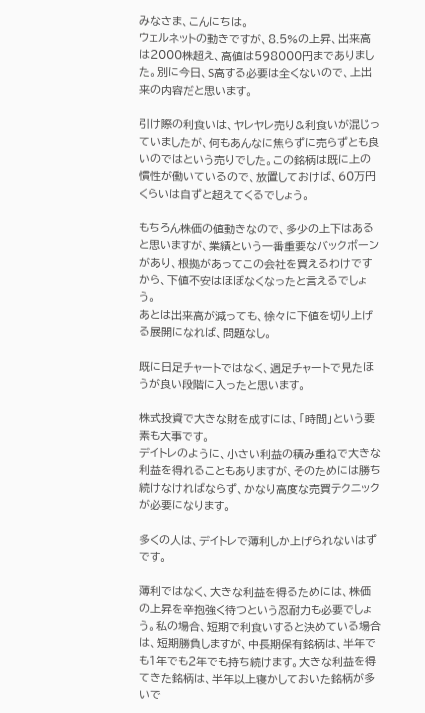みなさま、こんにちは。
ウェルネットの動きですが、8.5%の上昇、出来高は2000株超え、高値は598000円までありました。別に今日、S高する必要は全くないので、上出来の内容だと思います。

引け際の利食いは、ヤレヤレ売り&利食いが混じっていましたが、何もあんなに焦らずに売らずとも良いのではという売りでした。この銘柄は既に上の慣性が働いているので、放置しておけば、60万円くらいは自ずと超えてくるでしょう。

もちろん株価の値動きなので、多少の上下はあると思いますが、業績という一番重要なバックボーンがあり、根拠があってこの会社を買えるわけですから、下値不安はほぼなくなったと言えるでしょう。
あとは出来高が減っても、徐々に下値を切り上げる展開になれば、問題なし。

既に日足チャートではなく、週足チャートで見たほうが良い段階に入ったと思います。

株式投資で大きな財を成すには、「時間」という要素も大事です。
デイトレのように、小さい利益の積み重ねで大きな利益を得れることもありますが、そのためには勝ち続けなければならず、かなり高度な売買テクニックが必要になります。

多くの人は、デイトレで薄利しか上げられないはずです。

薄利ではなく、大きな利益を得るためには、株価の上昇を辛抱強く待つという忍耐力も必要でしょう。私の場合、短期で利食いすると決めている場合は、短期勝負しますが、中長期保有銘柄は、半年でも1年でも2年でも持ち続けます。大きな利益を得てきた銘柄は、半年以上寝かしておいた銘柄が多いで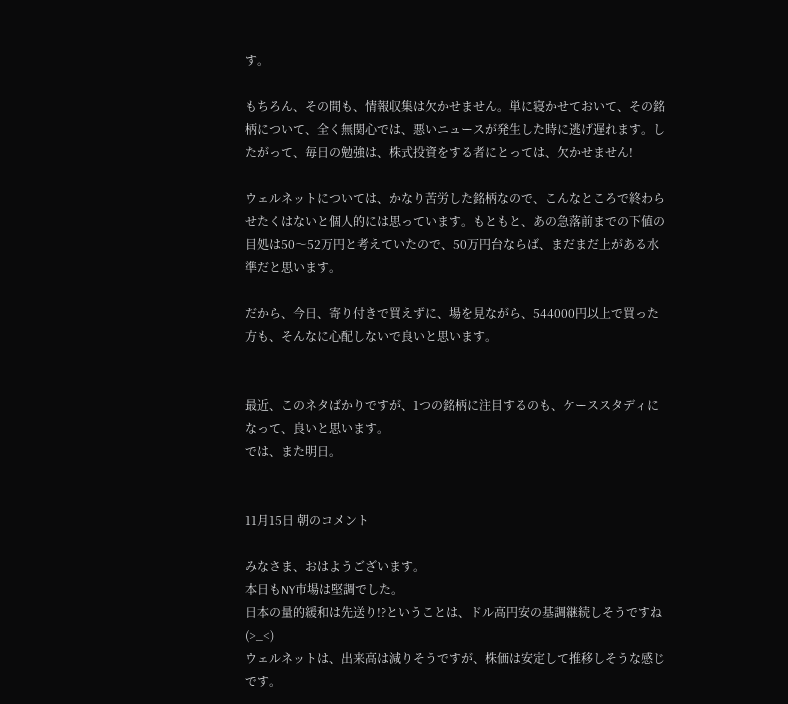す。

もちろん、その間も、情報収集は欠かせません。単に寝かせておいて、その銘柄について、全く無関心では、悪いニュースが発生した時に逃げ遅れます。したがって、毎日の勉強は、株式投資をする者にとっては、欠かせません!

ウェルネットについては、かなり苦労した銘柄なので、こんなところで終わらせたくはないと個人的には思っています。もともと、あの急落前までの下値の目処は50〜52万円と考えていたので、50万円台ならば、まだまだ上がある水準だと思います。

だから、今日、寄り付きで買えずに、場を見ながら、544000円以上で買った方も、そんなに心配しないで良いと思います。


最近、このネタばかりですが、1つの銘柄に注目するのも、ケーススタディになって、良いと思います。
では、また明日。


11月15日 朝のコメント

みなさま、おはようございます。
本日もNY市場は堅調でした。
日本の量的緩和は先送り!?ということは、ドル高円安の基調継続しそうですね(>_<)
ウェルネットは、出来高は減りそうですが、株価は安定して推移しそうな感じです。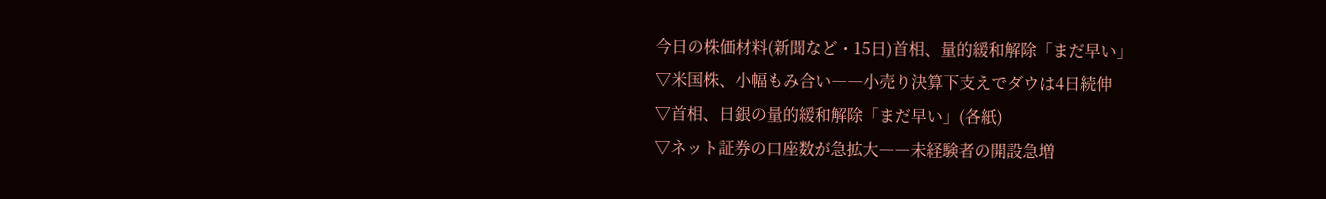今日の株価材料(新聞など・15日)首相、量的緩和解除「まだ早い」
▽米国株、小幅もみ合い――小売り決算下支えでダウは4日続伸
▽首相、日銀の量的緩和解除「まだ早い」(各紙)
▽ネット証券の口座数が急拡大――未経験者の開設急増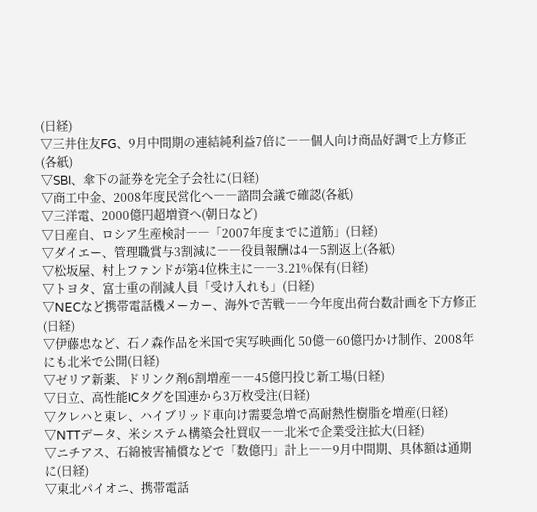(日経)
▽三井住友FG、9月中間期の連結純利益7倍に――個人向け商品好調で上方修正(各紙)
▽SBI、傘下の証券を完全子会社に(日経)
▽商工中金、2008年度民営化へ――諮問会議で確認(各紙)
▽三洋電、2000億円超増資へ(朝日など)
▽日産自、ロシア生産検討――「2007年度までに道筋」(日経)
▽ダイエー、管理職賞与3割減に――役員報酬は4―5割返上(各紙)
▽松坂屋、村上ファンドが第4位株主に――3.21%保有(日経)
▽トヨタ、富士重の削減人員「受け入れも」(日経)
▽NECなど携帯電話機メーカー、海外で苦戦――今年度出荷台数計画を下方修正(日経)
▽伊藤忠など、石ノ森作品を米国で実写映画化 50億―60億円かけ制作、2008年にも北米で公開(日経)
▽ゼリア新薬、ドリンク剤6割増産――45億円投じ新工場(日経)
▽日立、高性能ICタグを国連から3万枚受注(日経)
▽クレハと東レ、ハイブリッド車向け需要急増で高耐熱性樹脂を増産(日経)
▽NTTデータ、米システム構築会社買収――北米で企業受注拡大(日経)
▽ニチアス、石綿被害補償などで「数億円」計上――9月中間期、具体額は通期に(日経)
▽東北パイオニ、携帯電話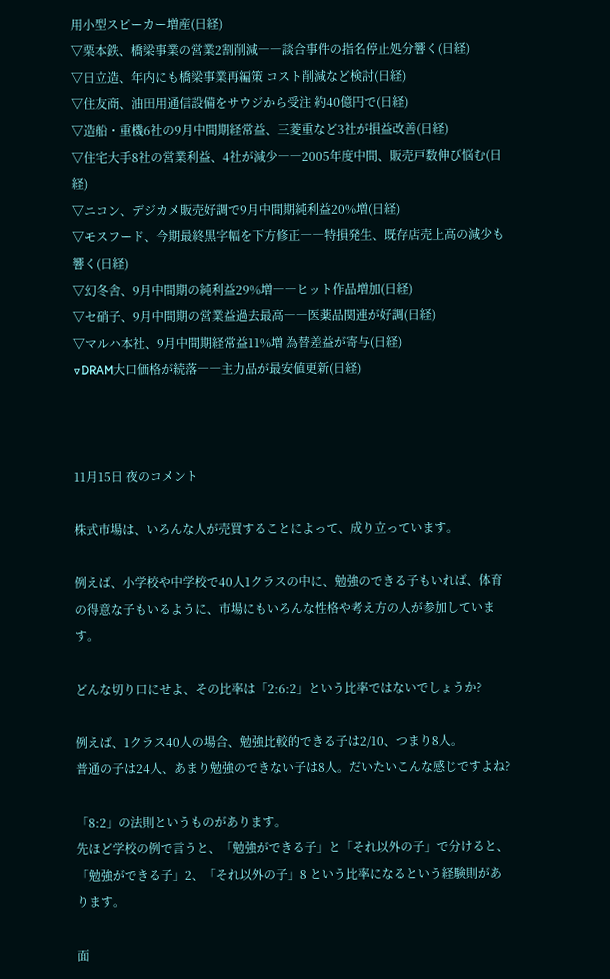用小型スピーカー増産(日経)
▽栗本鉄、橋梁事業の営業2割削減――談合事件の指名停止処分響く(日経)
▽日立造、年内にも橋梁事業再編策 コスト削減など検討(日経)
▽住友商、油田用通信設備をサウジから受注 約40億円で(日経)
▽造船・重機6社の9月中間期経常益、三菱重など3社が損益改善(日経)
▽住宅大手8社の営業利益、4社が減少――2005年度中間、販売戸数伸び悩む(日経)
▽ニコン、デジカメ販売好調で9月中間期純利益20%増(日経)
▽モスフード、今期最終黒字幅を下方修正――特損発生、既存店売上高の減少も響く(日経)
▽幻冬舎、9月中間期の純利益29%増――ヒット作品増加(日経)
▽セ硝子、9月中間期の営業益過去最高――医薬品関連が好調(日経)
▽マルハ本社、9月中間期経常益11%増 為替差益が寄与(日経)
▽DRAM大口価格が続落――主力品が最安値更新(日経)



11月15日 夜のコメント

株式市場は、いろんな人が売買することによって、成り立っています。

例えば、小学校や中学校で40人1クラスの中に、勉強のできる子もいれば、体育の得意な子もいるように、市場にもいろんな性格や考え方の人が参加しています。

どんな切り口にせよ、その比率は「2:6:2」という比率ではないでしょうか?

例えば、1クラス40人の場合、勉強比較的できる子は2/10、つまり8人。
普通の子は24人、あまり勉強のできない子は8人。だいたいこんな感じですよね?

「8:2」の法則というものがあります。
先ほど学校の例で言うと、「勉強ができる子」と「それ以外の子」で分けると、「勉強ができる子」2、「それ以外の子」8 という比率になるという経験則があります。

面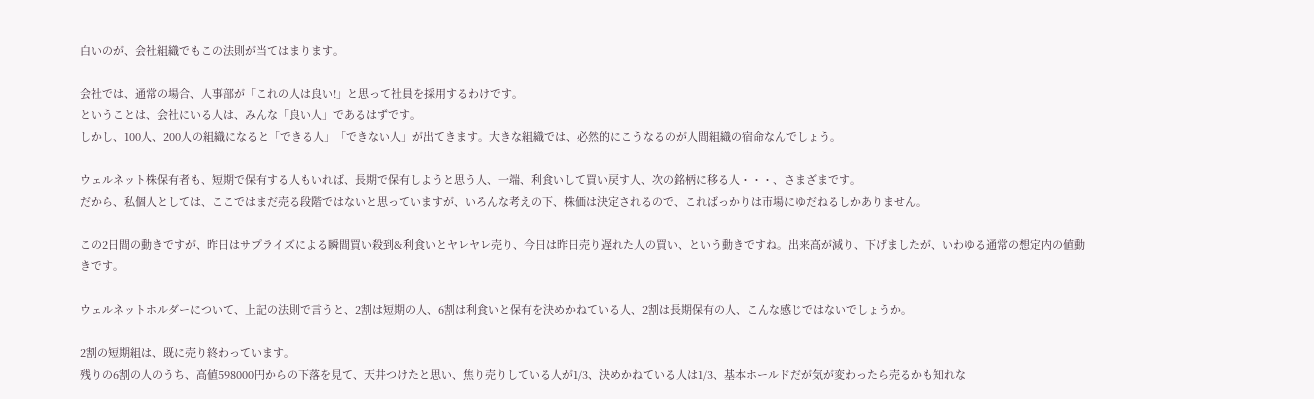白いのが、会社組織でもこの法則が当てはまります。

会社では、通常の場合、人事部が「これの人は良い!」と思って社員を採用するわけです。
ということは、会社にいる人は、みんな「良い人」であるはずです。
しかし、100人、200人の組織になると「できる人」「できない人」が出てきます。大きな組織では、必然的にこうなるのが人間組織の宿命なんでしょう。

ウェルネット株保有者も、短期で保有する人もいれば、長期で保有しようと思う人、一端、利食いして買い戻す人、次の銘柄に移る人・・・、さまざまです。
だから、私個人としては、ここではまだ売る段階ではないと思っていますが、いろんな考えの下、株価は決定されるので、こればっかりは市場にゆだねるしかありません。

この2日間の動きですが、昨日はサプライズによる瞬間買い殺到&利食いとヤレヤレ売り、今日は昨日売り遅れた人の買い、という動きですね。出来高が減り、下げましたが、いわゆる通常の想定内の値動きです。

ウェルネットホルダーについて、上記の法則で言うと、2割は短期の人、6割は利食いと保有を決めかねている人、2割は長期保有の人、こんな感じではないでしょうか。

2割の短期組は、既に売り終わっています。
残りの6割の人のうち、高値598000円からの下落を見て、天井つけたと思い、焦り売りしている人が1/3、決めかねている人は1/3、基本ホールドだが気が変わったら売るかも知れな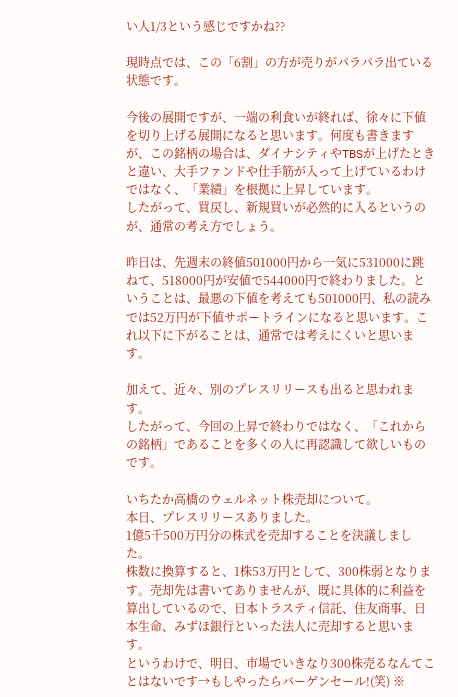い人1/3という感じですかね??

現時点では、この「6割」の方が売りがパラパラ出ている状態です。

今後の展開ですが、一端の利食いが終れば、徐々に下値を切り上げる展開になると思います。何度も書きますが、この銘柄の場合は、ダイナシティやTBSが上げたときと違い、大手ファンドや仕手筋が入って上げているわけではなく、「業績」を根拠に上昇しています。
したがって、買戻し、新規買いが必然的に入るというのが、通常の考え方でしょう。

昨日は、先週末の終値501000円から一気に531000に跳ねて、518000円が安値で544000円で終わりました。ということは、最悪の下値を考えても501000円、私の読みでは52万円が下値サポートラインになると思います。これ以下に下がることは、通常では考えにくいと思います。

加えて、近々、別のプレスリリースも出ると思われます。
したがって、今回の上昇で終わりではなく、「これからの銘柄」であることを多くの人に再認識して欲しいものです。

いちたか高橋のウェルネット株売却について。
本日、プレスリリースありました。
1億5千500万円分の株式を売却することを決議しました。
株数に換算すると、1株53万円として、300株弱となります。売却先は書いてありませんが、既に具体的に利益を算出しているので、日本トラスティ信託、住友商事、日本生命、みずほ銀行といった法人に売却すると思います。
というわけで、明日、市場でいきなり300株売るなんてことはないです→もしやったらバーゲンセール!(笑) ※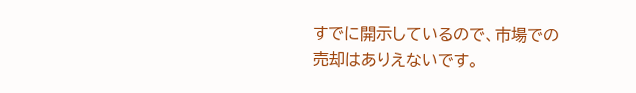すでに開示しているので、市場での売却はありえないです。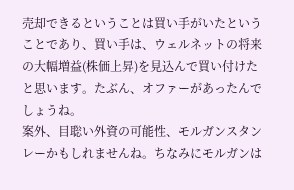売却できるということは買い手がいたということであり、買い手は、ウェルネットの将来の大幅増益(株価上昇)を見込んで買い付けたと思います。たぶん、オファーがあったんでしょうね。
案外、目聡い外資の可能性、モルガンスタンレーかもしれませんね。ちなみにモルガンは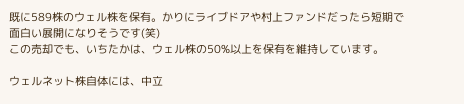既に589株のウェル株を保有。かりにライブドアや村上ファンドだったら短期で面白い展開になりそうです(笑)
この売却でも、いちたかは、ウェル株の50%以上を保有を維持しています。

ウェルネット株自体には、中立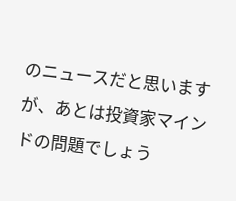のニュースだと思いますが、あとは投資家マインドの問題でしょう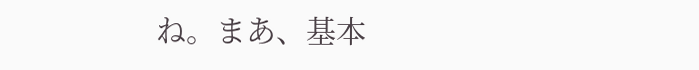ね。まあ、基本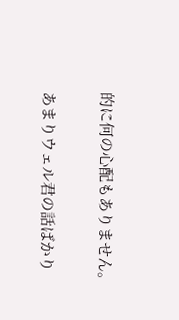的に何の心配もありません。

あまりウェル君の話ばかり